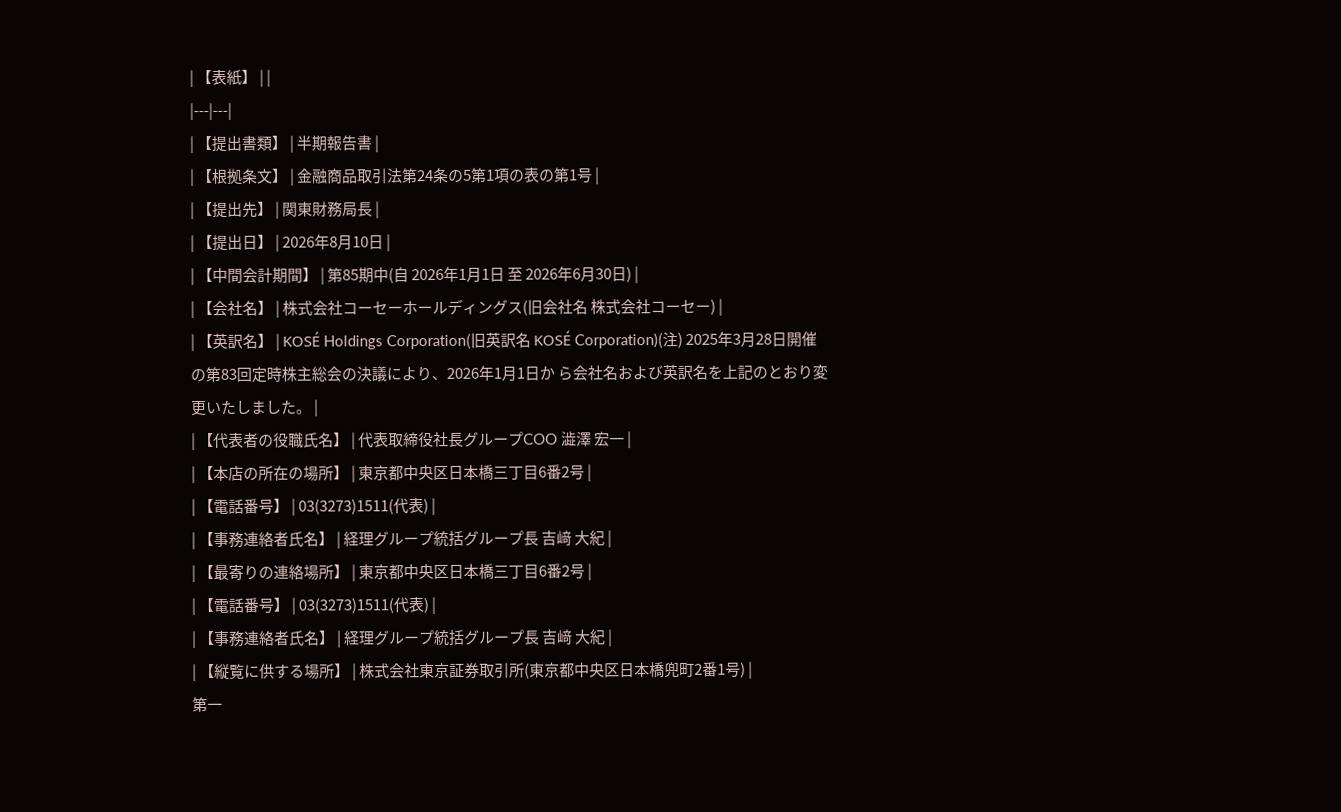| 【表紙】 | |
|---|---|
| 【提出書類】 | 半期報告書 |
| 【根拠条文】 | 金融商品取引法第24条の5第1項の表の第1号 |
| 【提出先】 | 関東財務局長 |
| 【提出日】 | 2026年8月10日 |
| 【中間会計期間】 | 第85期中(自 2026年1月1日 至 2026年6月30日) |
| 【会社名】 | 株式会社コーセーホールディングス(旧会社名 株式会社コーセー) |
| 【英訳名】 | KOSÉ Holdings Corporation(旧英訳名 KOSÉ Corporation)(注) 2025年3月28日開催の第83回定時株主総会の決議により、2026年1月1日か ら会社名および英訳名を上記のとおり変更いたしました。 |
| 【代表者の役職氏名】 | 代表取締役社長グループCOO 澁澤 宏一 |
| 【本店の所在の場所】 | 東京都中央区日本橋三丁目6番2号 |
| 【電話番号】 | 03(3273)1511(代表) |
| 【事務連絡者氏名】 | 経理グループ統括グループ長 吉﨑 大紀 |
| 【最寄りの連絡場所】 | 東京都中央区日本橋三丁目6番2号 |
| 【電話番号】 | 03(3273)1511(代表) |
| 【事務連絡者氏名】 | 経理グループ統括グループ長 吉﨑 大紀 |
| 【縦覧に供する場所】 | 株式会社東京証券取引所(東京都中央区日本橋兜町2番1号) |
第一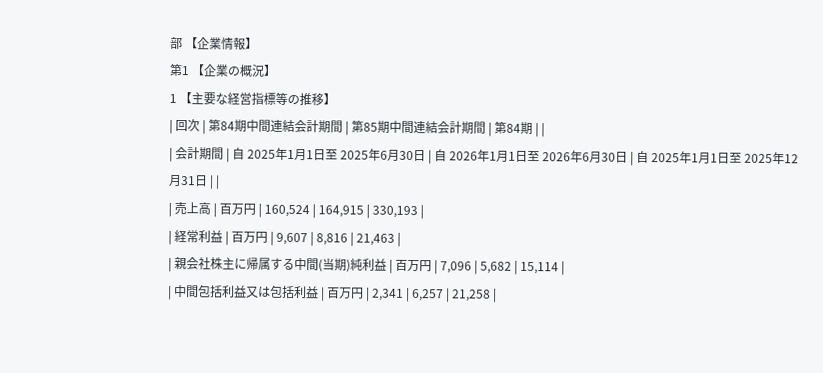部 【企業情報】
第1 【企業の概況】
1 【主要な経営指標等の推移】
| 回次 | 第84期中間連結会計期間 | 第85期中間連結会計期間 | 第84期 | |
| 会計期間 | 自 2025年1月1日至 2025年6月30日 | 自 2026年1月1日至 2026年6月30日 | 自 2025年1月1日至 2025年12月31日 | |
| 売上高 | 百万円 | 160,524 | 164,915 | 330,193 |
| 経常利益 | 百万円 | 9,607 | 8,816 | 21,463 |
| 親会社株主に帰属する中間(当期)純利益 | 百万円 | 7,096 | 5,682 | 15,114 |
| 中間包括利益又は包括利益 | 百万円 | 2,341 | 6,257 | 21,258 |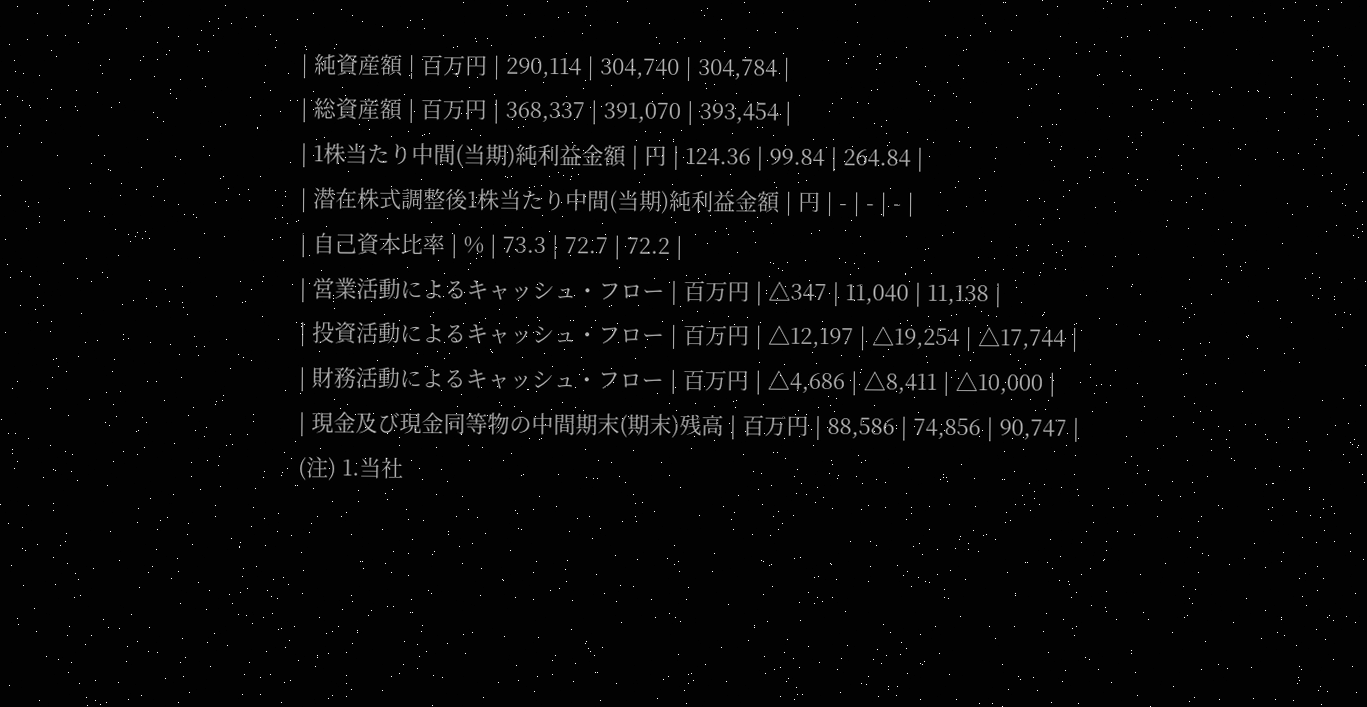| 純資産額 | 百万円 | 290,114 | 304,740 | 304,784 |
| 総資産額 | 百万円 | 368,337 | 391,070 | 393,454 |
| 1株当たり中間(当期)純利益金額 | 円 | 124.36 | 99.84 | 264.84 |
| 潜在株式調整後1株当たり中間(当期)純利益金額 | 円 | - | - | - |
| 自己資本比率 | % | 73.3 | 72.7 | 72.2 |
| 営業活動によるキャッシュ・フロー | 百万円 | △347 | 11,040 | 11,138 |
| 投資活動によるキャッシュ・フロー | 百万円 | △12,197 | △19,254 | △17,744 |
| 財務活動によるキャッシュ・フロー | 百万円 | △4,686 | △8,411 | △10,000 |
| 現金及び現金同等物の中間期末(期末)残高 | 百万円 | 88,586 | 74,856 | 90,747 |
(注) 1.当社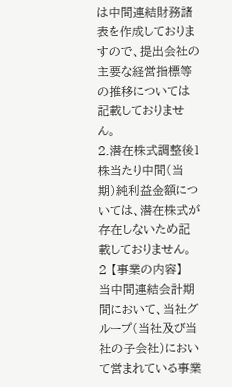は中間連結財務諸表を作成しておりますので、提出会社の主要な経営指標等の推移については記載しておりません。
2.潜在株式調整後1株当たり中間(当期)純利益金額については、潜在株式が存在しないため記載しておりません。
2 【事業の内容】
当中間連結会計期間において、当社グループ(当社及び当社の子会社)において営まれている事業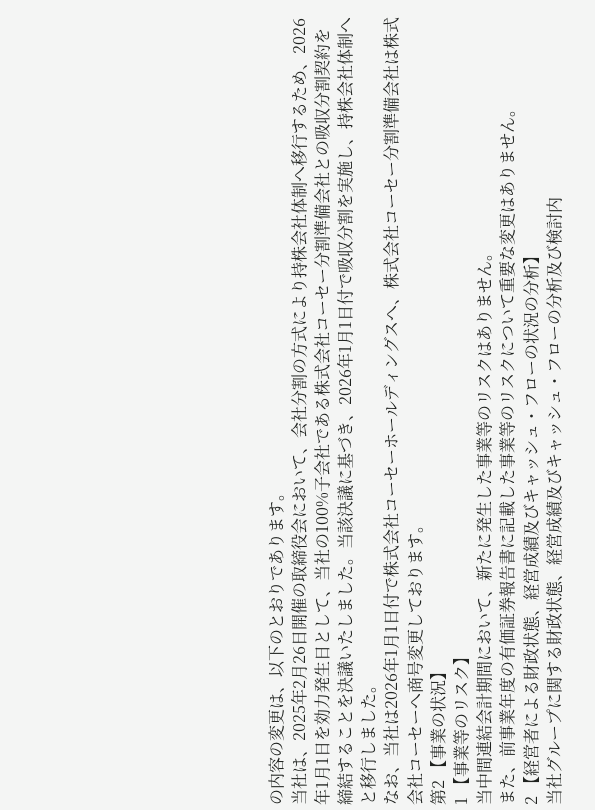の内容の変更は、以下のとおりであります。
当社は、2025年2月26日開催の取締役会において、会社分割の方式により持株会社体制へ移行するため、2026年1月1日を効力発生日として、当社の100%子会社である株式会社コーセー分割準備会社との吸収分割契約を締結することを決議いたしました。当該決議に基づき、2026年1月1日付で吸収分割を実施し、持株会社体制へと移行しました。
なお、当社は2026年1月1日付で株式会社コーセーホールディングスへ、株式会社コーセー分割準備会社は株式会社コーセーへ商号変更しております。
第2 【事業の状況】
1 【事業等のリスク】
当中間連結会計期間において、新たに発生した事業等のリスクはありません。
また、前事業年度の有価証券報告書に記載した事業等のリスクについて重要な変更はありません。
2 【経営者による財政状態、経営成績及びキャッシュ・フローの状況の分析】
当社グループに関する財政状態、経営成績及びキャッシュ・フローの分析及び検討内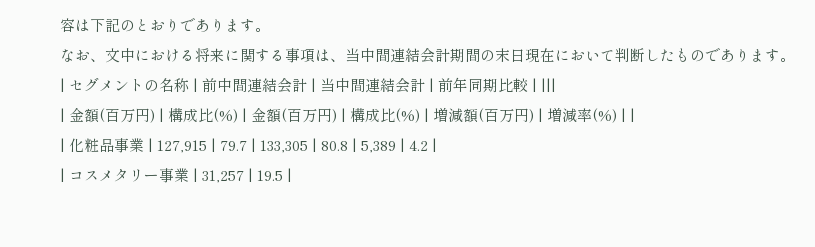容は下記のとおりであります。
なお、文中における将来に関する事項は、当中間連結会計期間の末日現在において判断したものであります。
| セグメントの名称 | 前中間連結会計 | 当中間連結会計 | 前年同期比較 | |||
| 金額(百万円) | 構成比(%) | 金額(百万円) | 構成比(%) | 増減額(百万円) | 増減率(%) | |
| 化粧品事業 | 127,915 | 79.7 | 133,305 | 80.8 | 5,389 | 4.2 |
| コスメタリー事業 | 31,257 | 19.5 |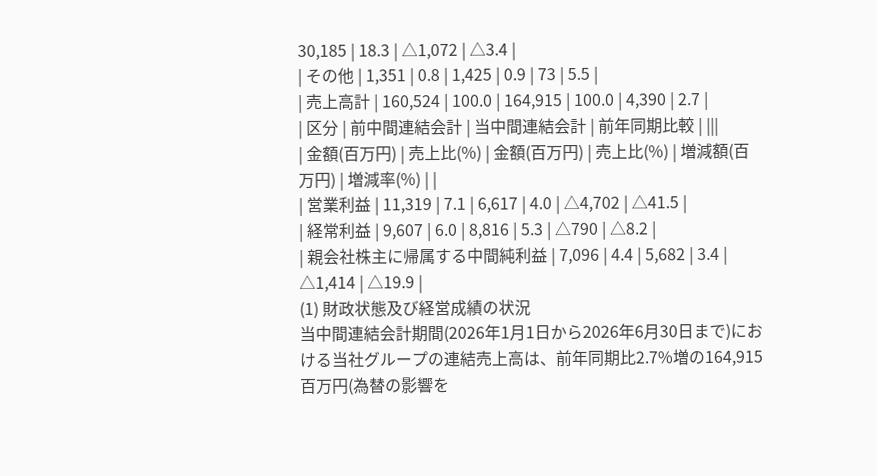30,185 | 18.3 | △1,072 | △3.4 |
| その他 | 1,351 | 0.8 | 1,425 | 0.9 | 73 | 5.5 |
| 売上高計 | 160,524 | 100.0 | 164,915 | 100.0 | 4,390 | 2.7 |
| 区分 | 前中間連結会計 | 当中間連結会計 | 前年同期比較 | |||
| 金額(百万円) | 売上比(%) | 金額(百万円) | 売上比(%) | 増減額(百万円) | 増減率(%) | |
| 営業利益 | 11,319 | 7.1 | 6,617 | 4.0 | △4,702 | △41.5 |
| 経常利益 | 9,607 | 6.0 | 8,816 | 5.3 | △790 | △8.2 |
| 親会社株主に帰属する中間純利益 | 7,096 | 4.4 | 5,682 | 3.4 | △1,414 | △19.9 |
(1) 財政状態及び経営成績の状況
当中間連結会計期間(2026年1月1日から2026年6月30日まで)における当社グループの連結売上高は、前年同期比2.7%増の164,915百万円(為替の影響を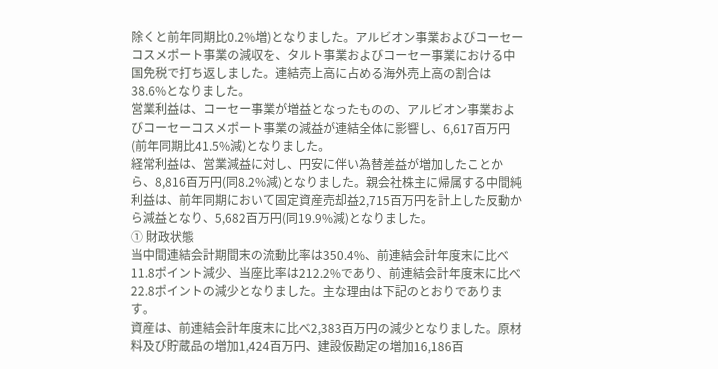除くと前年同期比0.2%増)となりました。アルビオン事業およびコーセーコスメポート事業の減収を、タルト事業およびコーセー事業における中国免税で打ち返しました。連結売上高に占める海外売上高の割合は38.6%となりました。
営業利益は、コーセー事業が増益となったものの、アルビオン事業およびコーセーコスメポート事業の減益が連結全体に影響し、6,617百万円(前年同期比41.5%減)となりました。
経常利益は、営業減益に対し、円安に伴い為替差益が増加したことから、8,816百万円(同8.2%減)となりました。親会社株主に帰属する中間純利益は、前年同期において固定資産売却益2,715百万円を計上した反動から減益となり、5,682百万円(同19.9%減)となりました。
① 財政状態
当中間連結会計期間末の流動比率は350.4%、前連結会計年度末に比べ11.8ポイント減少、当座比率は212.2%であり、前連結会計年度末に比べ22.8ポイントの減少となりました。主な理由は下記のとおりであります。
資産は、前連結会計年度末に比べ2,383百万円の減少となりました。原材料及び貯蔵品の増加1,424百万円、建設仮勘定の増加16,186百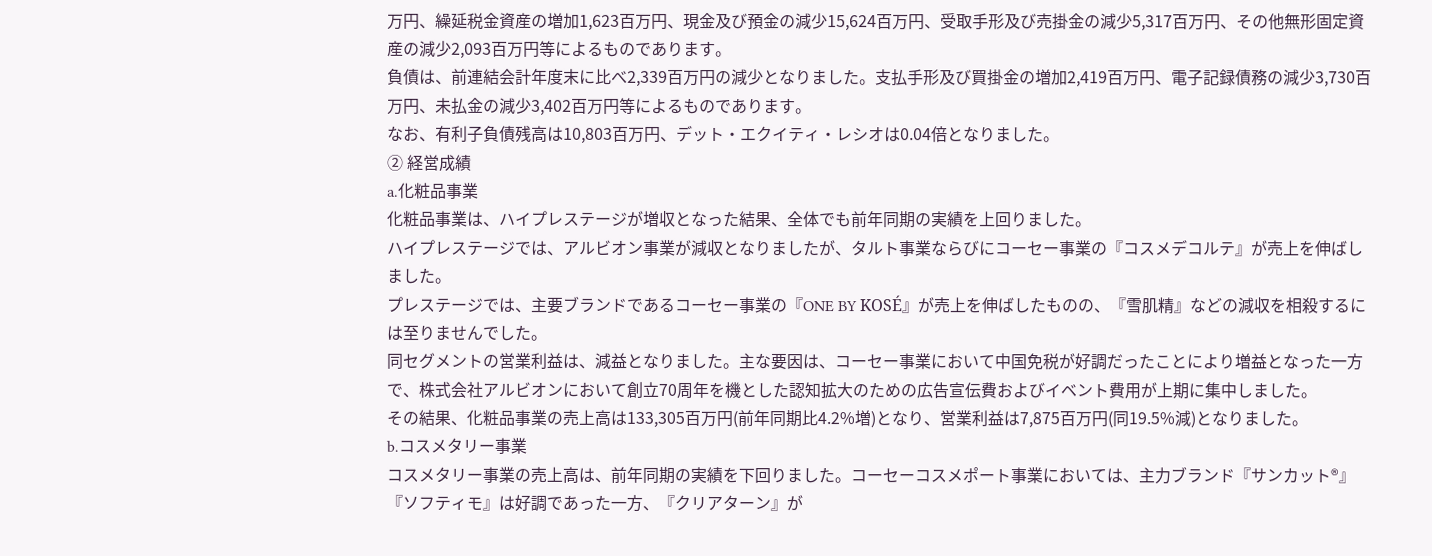万円、繰延税金資産の増加1,623百万円、現金及び預金の減少15,624百万円、受取手形及び売掛金の減少5,317百万円、その他無形固定資産の減少2,093百万円等によるものであります。
負債は、前連結会計年度末に比べ2,339百万円の減少となりました。支払手形及び買掛金の増加2,419百万円、電子記録債務の減少3,730百万円、未払金の減少3,402百万円等によるものであります。
なお、有利子負債残高は10,803百万円、デット・エクイティ・レシオは0.04倍となりました。
② 経営成績
a.化粧品事業
化粧品事業は、ハイプレステージが増収となった結果、全体でも前年同期の実績を上回りました。
ハイプレステージでは、アルビオン事業が減収となりましたが、タルト事業ならびにコーセー事業の『コスメデコルテ』が売上を伸ばしました。
プレステージでは、主要ブランドであるコーセー事業の『ONE BY KOSÉ』が売上を伸ばしたものの、『雪肌精』などの減収を相殺するには至りませんでした。
同セグメントの営業利益は、減益となりました。主な要因は、コーセー事業において中国免税が好調だったことにより増益となった一方で、株式会社アルビオンにおいて創立70周年を機とした認知拡大のための広告宣伝費およびイベント費用が上期に集中しました。
その結果、化粧品事業の売上高は133,305百万円(前年同期比4.2%増)となり、営業利益は7,875百万円(同19.5%減)となりました。
b.コスメタリー事業
コスメタリー事業の売上高は、前年同期の実績を下回りました。コーセーコスメポート事業においては、主力ブランド『サンカット®』『ソフティモ』は好調であった一方、『クリアターン』が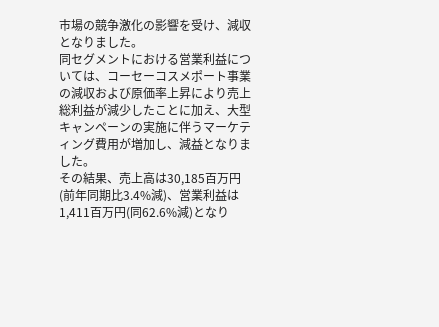市場の競争激化の影響を受け、減収となりました。
同セグメントにおける営業利益については、コーセーコスメポート事業の減収および原価率上昇により売上総利益が減少したことに加え、大型キャンペーンの実施に伴うマーケティング費用が増加し、減益となりました。
その結果、売上高は30,185百万円(前年同期比3.4%減)、営業利益は1,411百万円(同62.6%減)となり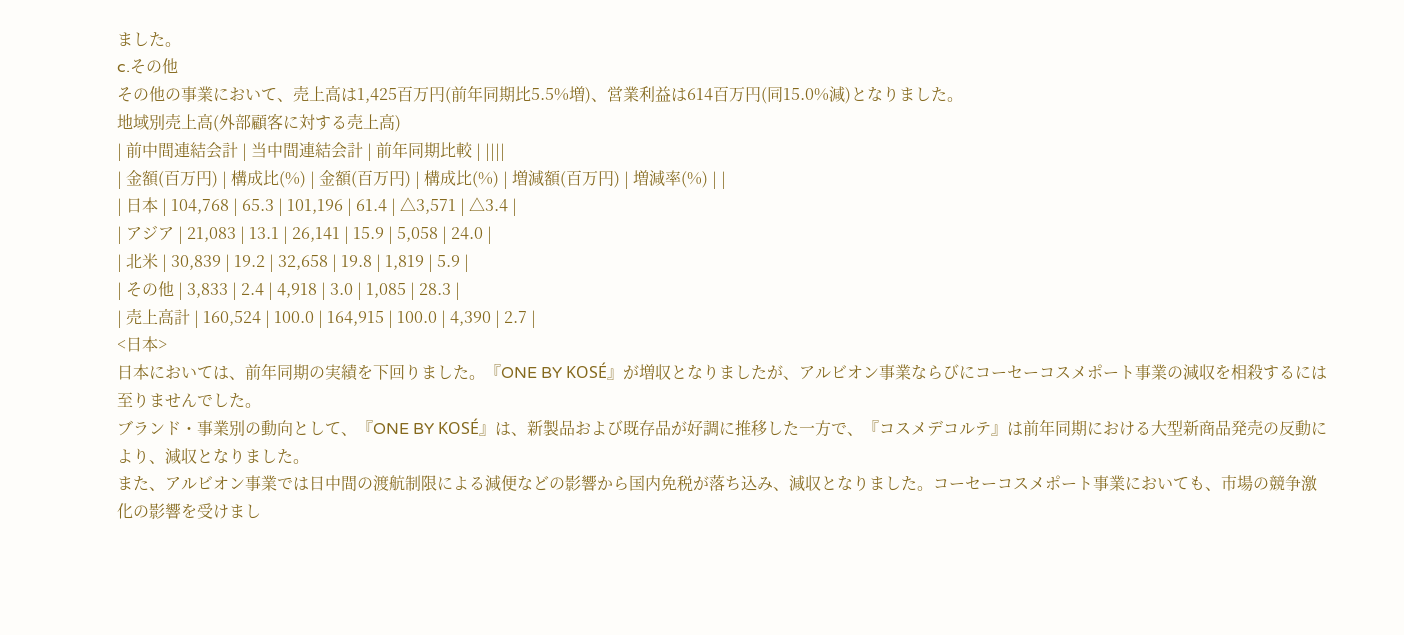ました。
c.その他
その他の事業において、売上高は1,425百万円(前年同期比5.5%増)、営業利益は614百万円(同15.0%減)となりました。
地域別売上高(外部顧客に対する売上高)
| 前中間連結会計 | 当中間連結会計 | 前年同期比較 | ||||
| 金額(百万円) | 構成比(%) | 金額(百万円) | 構成比(%) | 増減額(百万円) | 増減率(%) | |
| 日本 | 104,768 | 65.3 | 101,196 | 61.4 | △3,571 | △3.4 |
| アジア | 21,083 | 13.1 | 26,141 | 15.9 | 5,058 | 24.0 |
| 北米 | 30,839 | 19.2 | 32,658 | 19.8 | 1,819 | 5.9 |
| その他 | 3,833 | 2.4 | 4,918 | 3.0 | 1,085 | 28.3 |
| 売上高計 | 160,524 | 100.0 | 164,915 | 100.0 | 4,390 | 2.7 |
<日本>
日本においては、前年同期の実績を下回りました。『ONE BY KOSÉ』が増収となりましたが、アルビオン事業ならびにコーセーコスメポート事業の減収を相殺するには至りませんでした。
ブランド・事業別の動向として、『ONE BY KOSÉ』は、新製品および既存品が好調に推移した一方で、『コスメデコルテ』は前年同期における大型新商品発売の反動により、減収となりました。
また、アルビオン事業では日中間の渡航制限による減便などの影響から国内免税が落ち込み、減収となりました。コーセーコスメポート事業においても、市場の競争激化の影響を受けまし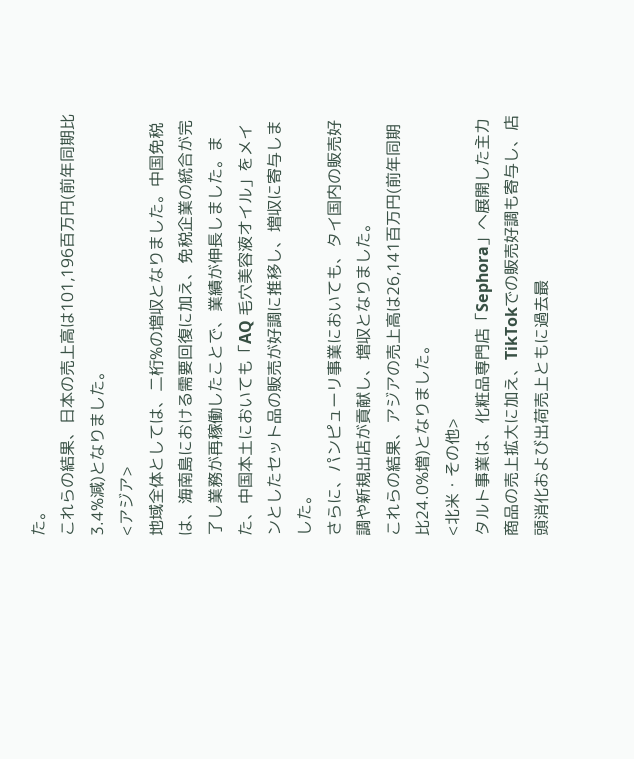た。
これらの結果、日本の売上高は101,196百万円(前年同期比3.4%減)となりました。
<アジア>
地域全体としては、二桁%の増収となりました。中国免税は、海南島における需要回復に加え、免税企業の統合が完了し業務が再稼働したことで、業績が伸長しました。また、中国本土においても「AQ 毛穴美容液オイル」をメインとしたセット品の販売が好調に推移し、増収に寄与しました。
さらに、パンピューリ事業においても、タイ国内の販売好調や新規出店が貢献し、増収となりました。
これらの結果、アジアの売上高は26,141百万円(前年同期比24.0%増)となりました。
<北米・その他>
タルト事業は、化粧品専門店「Sephora」へ展開した主力商品の売上拡大に加え、TikTokでの販売好調も寄与し、店頭消化および出荷売上ともに過去最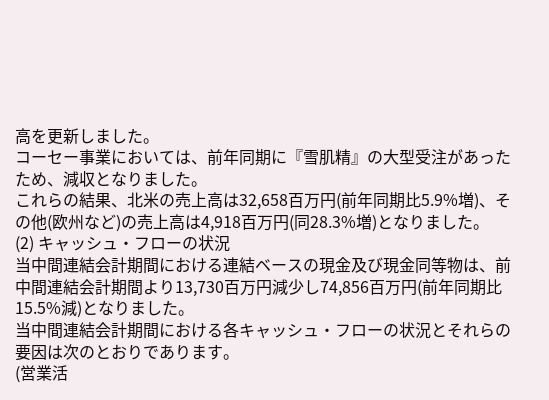高を更新しました。
コーセー事業においては、前年同期に『雪肌精』の大型受注があったため、減収となりました。
これらの結果、北米の売上高は32,658百万円(前年同期比5.9%増)、その他(欧州など)の売上高は4,918百万円(同28.3%増)となりました。
(2) キャッシュ・フローの状況
当中間連結会計期間における連結ベースの現金及び現金同等物は、前中間連結会計期間より13,730百万円減少し74,856百万円(前年同期比15.5%減)となりました。
当中間連結会計期間における各キャッシュ・フローの状況とそれらの要因は次のとおりであります。
(営業活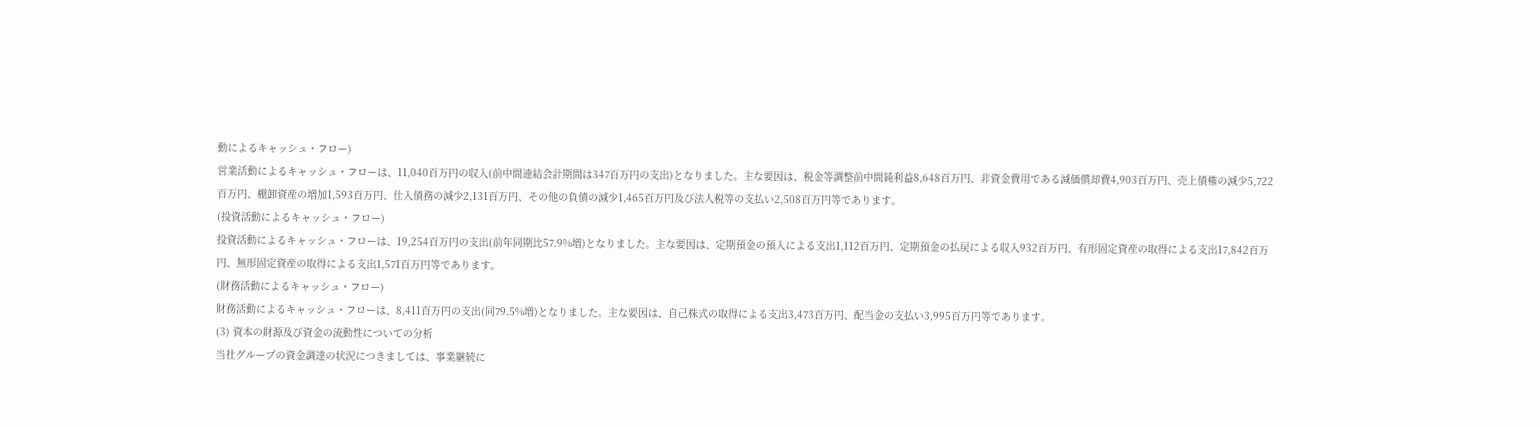動によるキャッシュ・フロー)
営業活動によるキャッシュ・フローは、11,040百万円の収入(前中間連結会計期間は347百万円の支出)となりました。主な要因は、税金等調整前中間純利益8,648百万円、非資金費用である減価償却費4,903百万円、売上債権の減少5,722百万円、棚卸資産の増加1,593百万円、仕入債務の減少2,131百万円、その他の負債の減少1,465百万円及び法人税等の支払い2,508百万円等であります。
(投資活動によるキャッシュ・フロー)
投資活動によるキャッシュ・フローは、19,254百万円の支出(前年同期比57.9%増)となりました。主な要因は、定期預金の預入による支出1,112百万円、定期預金の払戻による収入932百万円、有形固定資産の取得による支出17,842百万円、無形固定資産の取得による支出1,571百万円等であります。
(財務活動によるキャッシュ・フロー)
財務活動によるキャッシュ・フローは、8,411百万円の支出(同79.5%増)となりました。主な要因は、自己株式の取得による支出3,473百万円、配当金の支払い3,995百万円等であります。
(3) 資本の財源及び資金の流動性についての分析
当社グループの資金調達の状況につきましては、事業継続に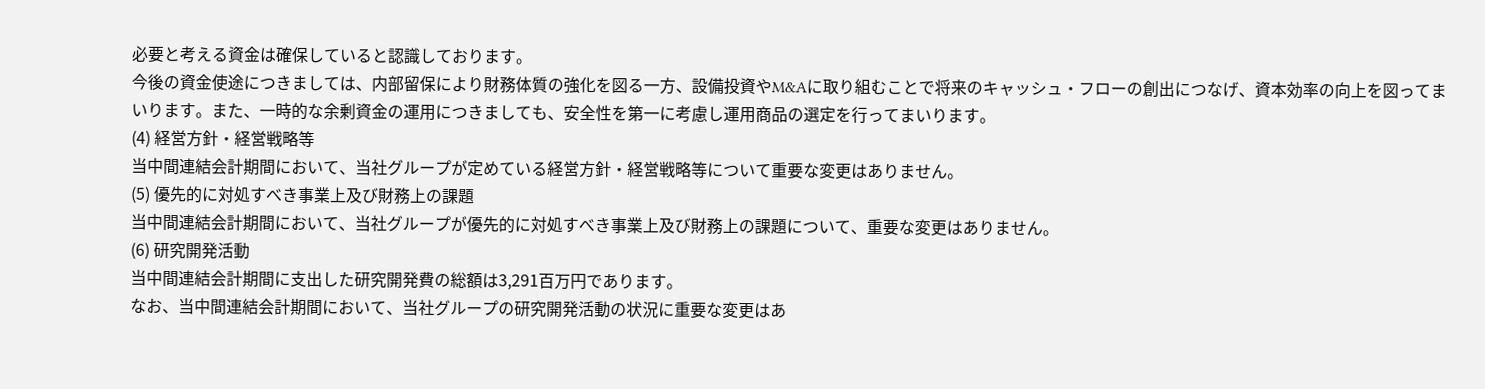必要と考える資金は確保していると認識しております。
今後の資金使途につきましては、内部留保により財務体質の強化を図る一方、設備投資やM&Aに取り組むことで将来のキャッシュ・フローの創出につなげ、資本効率の向上を図ってまいります。また、一時的な余剰資金の運用につきましても、安全性を第一に考慮し運用商品の選定を行ってまいります。
(4) 経営方針・経営戦略等
当中間連結会計期間において、当社グループが定めている経営方針・経営戦略等について重要な変更はありません。
(5) 優先的に対処すべき事業上及び財務上の課題
当中間連結会計期間において、当社グループが優先的に対処すべき事業上及び財務上の課題について、重要な変更はありません。
(6) 研究開発活動
当中間連結会計期間に支出した研究開発費の総額は3,291百万円であります。
なお、当中間連結会計期間において、当社グループの研究開発活動の状況に重要な変更はあ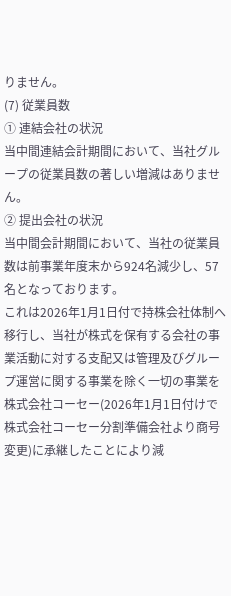りません。
(7) 従業員数
① 連結会社の状況
当中間連結会計期間において、当社グループの従業員数の著しい増減はありません。
② 提出会社の状況
当中間会計期間において、当社の従業員数は前事業年度末から924名減少し、57名となっております。
これは2026年1月1日付で持株会社体制へ移行し、当社が株式を保有する会社の事業活動に対する支配又は管理及びグループ運営に関する事業を除く一切の事業を株式会社コーセー(2026年1月1日付けで株式会社コーセー分割準備会社より商号変更)に承継したことにより減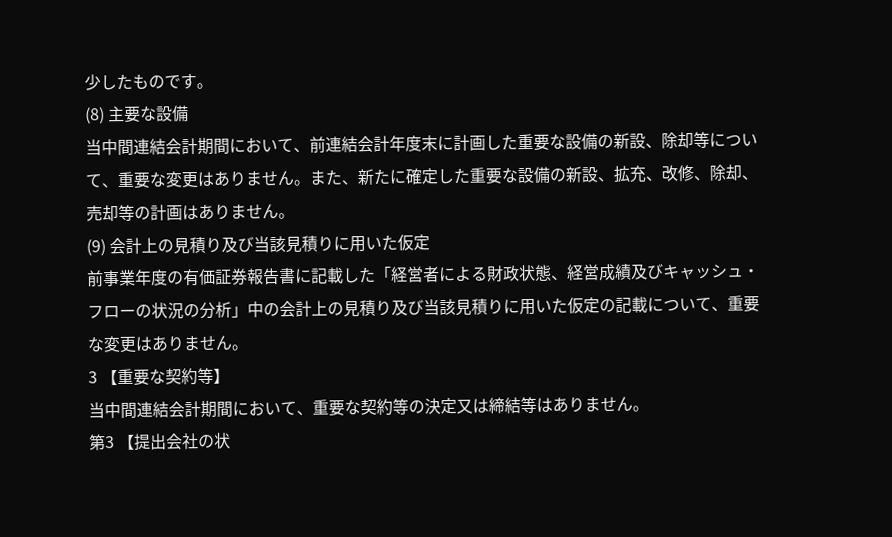少したものです。
(8) 主要な設備
当中間連結会計期間において、前連結会計年度末に計画した重要な設備の新設、除却等について、重要な変更はありません。また、新たに確定した重要な設備の新設、拡充、改修、除却、売却等の計画はありません。
(9) 会計上の見積り及び当該見積りに用いた仮定
前事業年度の有価証券報告書に記載した「経営者による財政状態、経営成績及びキャッシュ・フローの状況の分析」中の会計上の見積り及び当該見積りに用いた仮定の記載について、重要な変更はありません。
3 【重要な契約等】
当中間連結会計期間において、重要な契約等の決定又は締結等はありません。
第3 【提出会社の状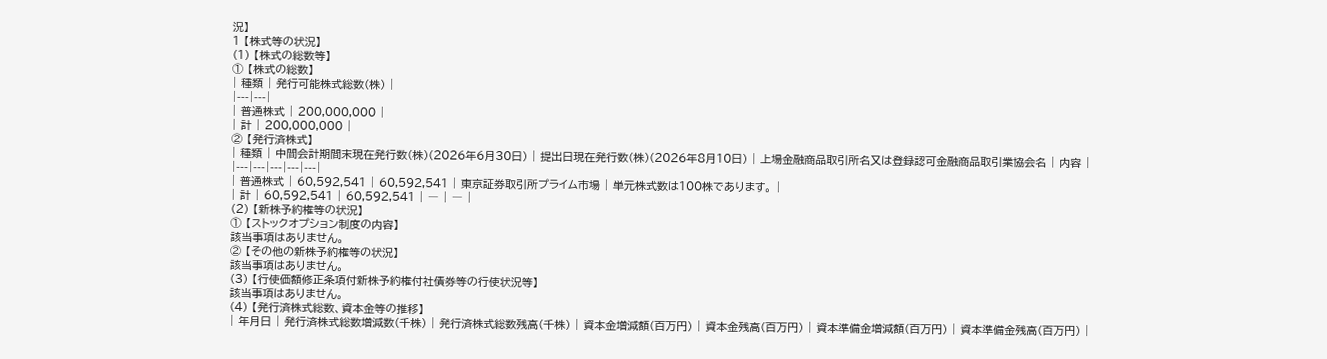況】
1 【株式等の状況】
(1) 【株式の総数等】
① 【株式の総数】
| 種類 | 発行可能株式総数(株) |
|---|---|
| 普通株式 | 200,000,000 |
| 計 | 200,000,000 |
② 【発行済株式】
| 種類 | 中間会計期間末現在発行数(株)(2026年6月30日) | 提出日現在発行数(株)(2026年8月10日) | 上場金融商品取引所名又は登録認可金融商品取引業協会名 | 内容 |
|---|---|---|---|---|
| 普通株式 | 60,592,541 | 60,592,541 | 東京証券取引所プライム市場 | 単元株式数は100株であります。 |
| 計 | 60,592,541 | 60,592,541 | ― | ― |
(2) 【新株予約権等の状況】
① 【ストックオプション制度の内容】
該当事項はありません。
② 【その他の新株予約権等の状況】
該当事項はありません。
(3) 【行使価額修正条項付新株予約権付社債券等の行使状況等】
該当事項はありません。
(4) 【発行済株式総数、資本金等の推移】
| 年月日 | 発行済株式総数増減数(千株) | 発行済株式総数残高(千株) | 資本金増減額(百万円) | 資本金残高(百万円) | 資本準備金増減額(百万円) | 資本準備金残高(百万円) |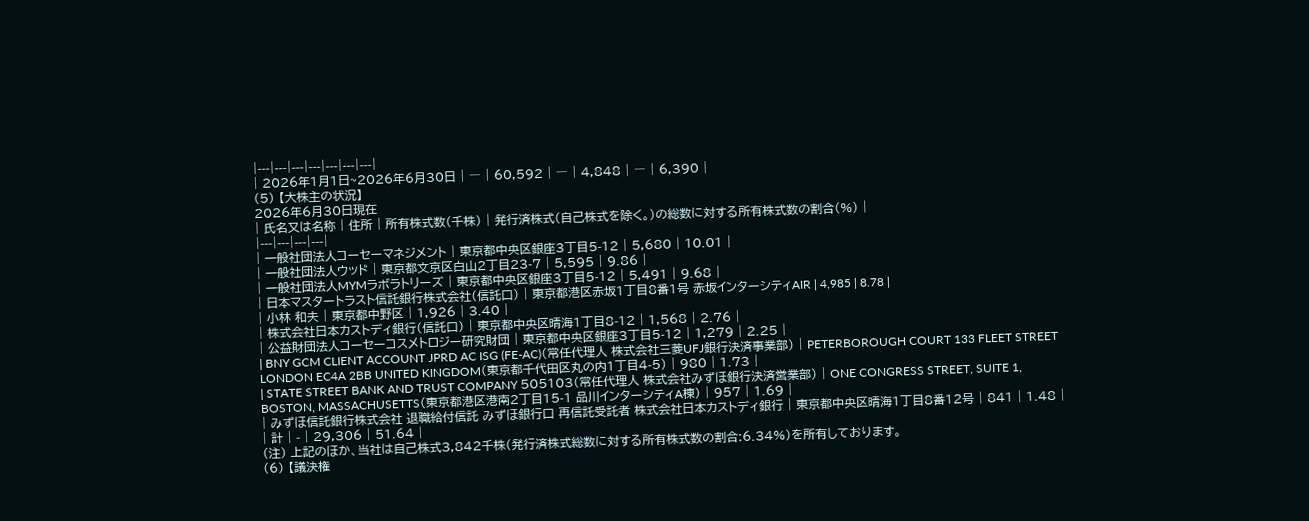|---|---|---|---|---|---|---|
| 2026年1月1日~2026年6月30日 | ― | 60,592 | ― | 4,848 | ― | 6,390 |
(5) 【大株主の状況】
2026年6月30日現在
| 氏名又は名称 | 住所 | 所有株式数(千株) | 発行済株式(自己株式を除く。)の総数に対する所有株式数の割合(%) |
|---|---|---|---|
| 一般社団法人コーセーマネジメント | 東京都中央区銀座3丁目5-12 | 5,680 | 10.01 |
| 一般社団法人ウッド | 東京都文京区白山2丁目23-7 | 5,595 | 9.86 |
| 一般社団法人MYMラボラトリーズ | 東京都中央区銀座3丁目5-12 | 5,491 | 9.68 |
| 日本マスタートラスト信託銀行株式会社(信託口) | 東京都港区赤坂1丁目8番1号 赤坂インターシティAIR | 4,985 | 8.78 |
| 小林 和夫 | 東京都中野区 | 1,926 | 3.40 |
| 株式会社日本カストディ銀行(信託口) | 東京都中央区晴海1丁目8-12 | 1,568 | 2.76 |
| 公益財団法人コーセーコスメトロジー研究財団 | 東京都中央区銀座3丁目5-12 | 1,279 | 2.25 |
| BNY GCM CLIENT ACCOUNT JPRD AC ISG (FE-AC)(常任代理人 株式会社三菱UFJ銀行決済事業部) | PETERBOROUGH COURT 133 FLEET STREET LONDON EC4A 2BB UNITED KINGDOM(東京都千代田区丸の内1丁目4-5) | 980 | 1.73 |
| STATE STREET BANK AND TRUST COMPANY 505103(常任代理人 株式会社みずほ銀行決済営業部) | ONE CONGRESS STREET, SUITE 1, BOSTON, MASSACHUSETTS(東京都港区港南2丁目15-1 品川インターシティA棟) | 957 | 1.69 |
| みずほ信託銀行株式会社 退職給付信託 みずほ銀行口 再信託受託者 株式会社日本カストディ銀行 | 東京都中央区晴海1丁目8番12号 | 841 | 1.48 |
| 計 | - | 29,306 | 51.64 |
(注) 上記のほか、当社は自己株式3,842千株(発行済株式総数に対する所有株式数の割合:6.34%)を所有しております。
(6) 【議決権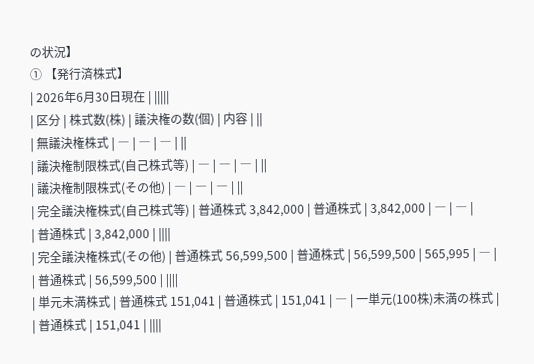の状況】
① 【発行済株式】
| 2026年6月30日現在 | |||||
| 区分 | 株式数(株) | 議決権の数(個) | 内容 | ||
| 無議決権株式 | ― | ― | ― | ||
| 議決権制限株式(自己株式等) | ― | ― | ― | ||
| 議決権制限株式(その他) | ― | ― | ― | ||
| 完全議決権株式(自己株式等) | 普通株式 3,842,000 | 普通株式 | 3,842,000 | ― | ― |
| 普通株式 | 3,842,000 | ||||
| 完全議決権株式(その他) | 普通株式 56,599,500 | 普通株式 | 56,599,500 | 565,995 | ― |
| 普通株式 | 56,599,500 | ||||
| 単元未満株式 | 普通株式 151,041 | 普通株式 | 151,041 | ― | 一単元(100株)未満の株式 |
| 普通株式 | 151,041 | ||||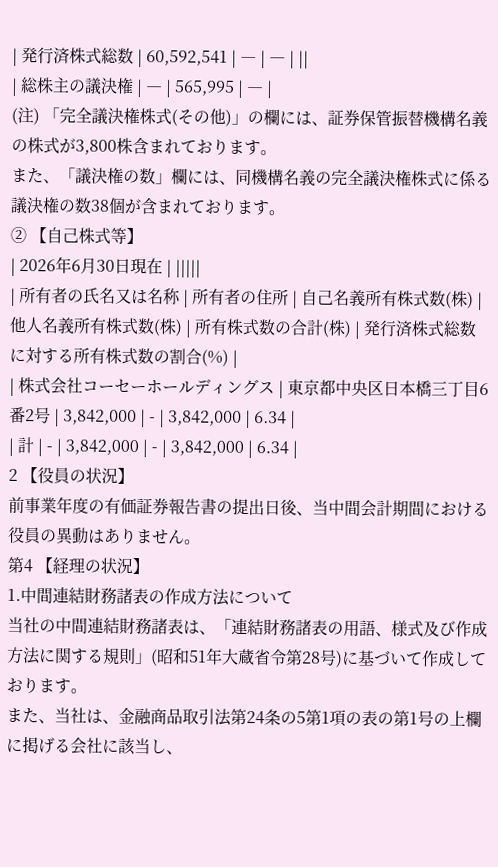| 発行済株式総数 | 60,592,541 | ― | ― | ||
| 総株主の議決権 | ― | 565,995 | ― |
(注) 「完全議決権株式(その他)」の欄には、証券保管振替機構名義の株式が3,800株含まれております。
また、「議決権の数」欄には、同機構名義の完全議決権株式に係る議決権の数38個が含まれております。
② 【自己株式等】
| 2026年6月30日現在 | |||||
| 所有者の氏名又は名称 | 所有者の住所 | 自己名義所有株式数(株) | 他人名義所有株式数(株) | 所有株式数の合計(株) | 発行済株式総数に対する所有株式数の割合(%) |
| 株式会社コーセーホールディングス | 東京都中央区日本橋三丁目6番2号 | 3,842,000 | - | 3,842,000 | 6.34 |
| 計 | - | 3,842,000 | - | 3,842,000 | 6.34 |
2 【役員の状況】
前事業年度の有価証券報告書の提出日後、当中間会計期間における役員の異動はありません。
第4 【経理の状況】
1.中間連結財務諸表の作成方法について
当社の中間連結財務諸表は、「連結財務諸表の用語、様式及び作成方法に関する規則」(昭和51年大蔵省令第28号)に基づいて作成しております。
また、当社は、金融商品取引法第24条の5第1項の表の第1号の上欄に掲げる会社に該当し、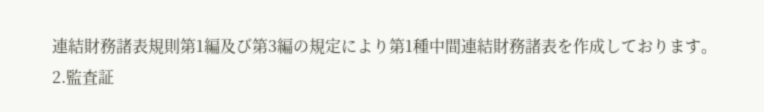連結財務諸表規則第1編及び第3編の規定により第1種中間連結財務諸表を作成しております。
2.監査証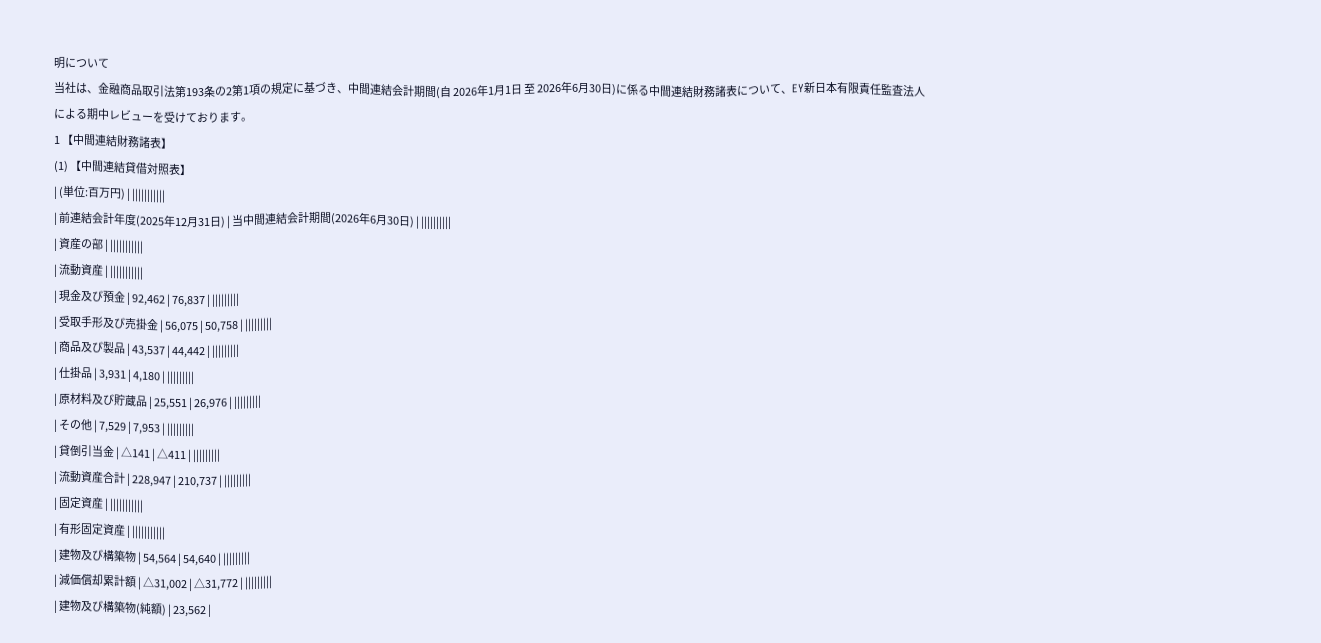明について
当社は、金融商品取引法第193条の2第1項の規定に基づき、中間連結会計期間(自 2026年1月1日 至 2026年6月30日)に係る中間連結財務諸表について、EY新日本有限責任監査法人による期中レビューを受けております。
1 【中間連結財務諸表】
(1) 【中間連結貸借対照表】
| (単位:百万円) | |||||||||||
| 前連結会計年度(2025年12月31日) | 当中間連結会計期間(2026年6月30日) | ||||||||||
| 資産の部 | |||||||||||
| 流動資産 | |||||||||||
| 現金及び預金 | 92,462 | 76,837 | |||||||||
| 受取手形及び売掛金 | 56,075 | 50,758 | |||||||||
| 商品及び製品 | 43,537 | 44,442 | |||||||||
| 仕掛品 | 3,931 | 4,180 | |||||||||
| 原材料及び貯蔵品 | 25,551 | 26,976 | |||||||||
| その他 | 7,529 | 7,953 | |||||||||
| 貸倒引当金 | △141 | △411 | |||||||||
| 流動資産合計 | 228,947 | 210,737 | |||||||||
| 固定資産 | |||||||||||
| 有形固定資産 | |||||||||||
| 建物及び構築物 | 54,564 | 54,640 | |||||||||
| 減価償却累計額 | △31,002 | △31,772 | |||||||||
| 建物及び構築物(純額) | 23,562 |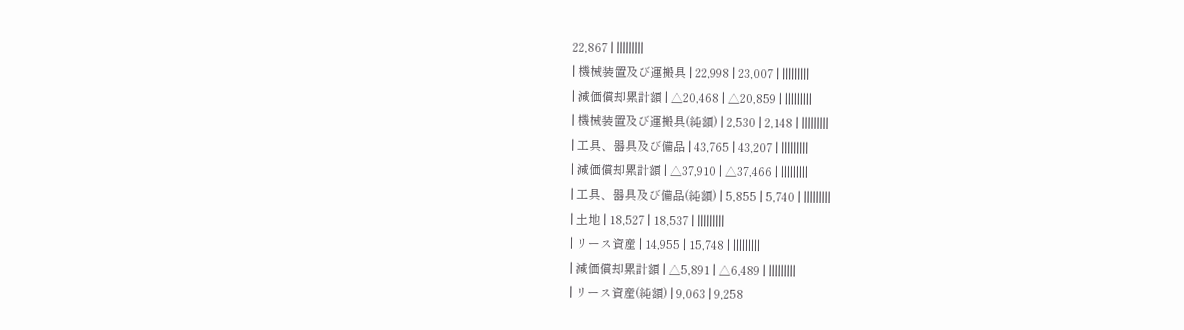22,867 | |||||||||
| 機械装置及び運搬具 | 22,998 | 23,007 | |||||||||
| 減価償却累計額 | △20,468 | △20,859 | |||||||||
| 機械装置及び運搬具(純額) | 2,530 | 2,148 | |||||||||
| 工具、器具及び備品 | 43,765 | 43,207 | |||||||||
| 減価償却累計額 | △37,910 | △37,466 | |||||||||
| 工具、器具及び備品(純額) | 5,855 | 5,740 | |||||||||
| 土地 | 18,527 | 18,537 | |||||||||
| リース資産 | 14,955 | 15,748 | |||||||||
| 減価償却累計額 | △5,891 | △6,489 | |||||||||
| リース資産(純額) | 9,063 | 9,258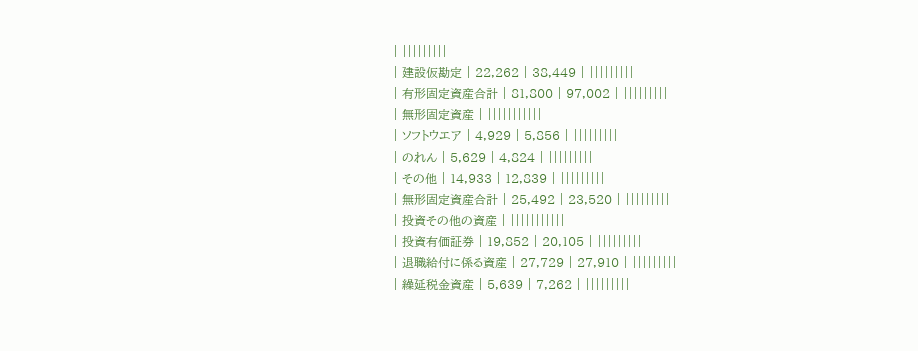| |||||||||
| 建設仮勘定 | 22,262 | 38,449 | |||||||||
| 有形固定資産合計 | 81,800 | 97,002 | |||||||||
| 無形固定資産 | |||||||||||
| ソフトウエア | 4,929 | 5,856 | |||||||||
| のれん | 5,629 | 4,824 | |||||||||
| その他 | 14,933 | 12,839 | |||||||||
| 無形固定資産合計 | 25,492 | 23,520 | |||||||||
| 投資その他の資産 | |||||||||||
| 投資有価証券 | 19,852 | 20,105 | |||||||||
| 退職給付に係る資産 | 27,729 | 27,910 | |||||||||
| 繰延税金資産 | 5,639 | 7,262 | |||||||||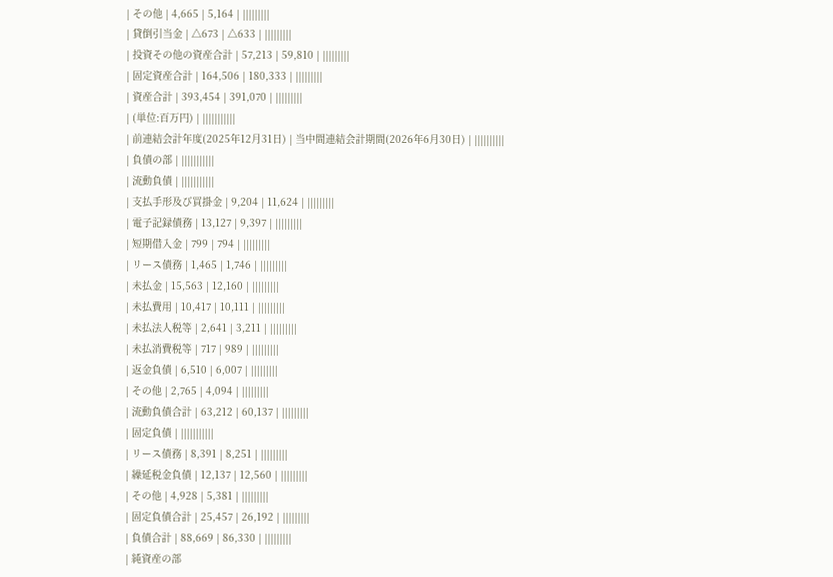| その他 | 4,665 | 5,164 | |||||||||
| 貸倒引当金 | △673 | △633 | |||||||||
| 投資その他の資産合計 | 57,213 | 59,810 | |||||||||
| 固定資産合計 | 164,506 | 180,333 | |||||||||
| 資産合計 | 393,454 | 391,070 | |||||||||
| (単位:百万円) | |||||||||||
| 前連結会計年度(2025年12月31日) | 当中間連結会計期間(2026年6月30日) | ||||||||||
| 負債の部 | |||||||||||
| 流動負債 | |||||||||||
| 支払手形及び買掛金 | 9,204 | 11,624 | |||||||||
| 電子記録債務 | 13,127 | 9,397 | |||||||||
| 短期借入金 | 799 | 794 | |||||||||
| リース債務 | 1,465 | 1,746 | |||||||||
| 未払金 | 15,563 | 12,160 | |||||||||
| 未払費用 | 10,417 | 10,111 | |||||||||
| 未払法人税等 | 2,641 | 3,211 | |||||||||
| 未払消費税等 | 717 | 989 | |||||||||
| 返金負債 | 6,510 | 6,007 | |||||||||
| その他 | 2,765 | 4,094 | |||||||||
| 流動負債合計 | 63,212 | 60,137 | |||||||||
| 固定負債 | |||||||||||
| リース債務 | 8,391 | 8,251 | |||||||||
| 繰延税金負債 | 12,137 | 12,560 | |||||||||
| その他 | 4,928 | 5,381 | |||||||||
| 固定負債合計 | 25,457 | 26,192 | |||||||||
| 負債合計 | 88,669 | 86,330 | |||||||||
| 純資産の部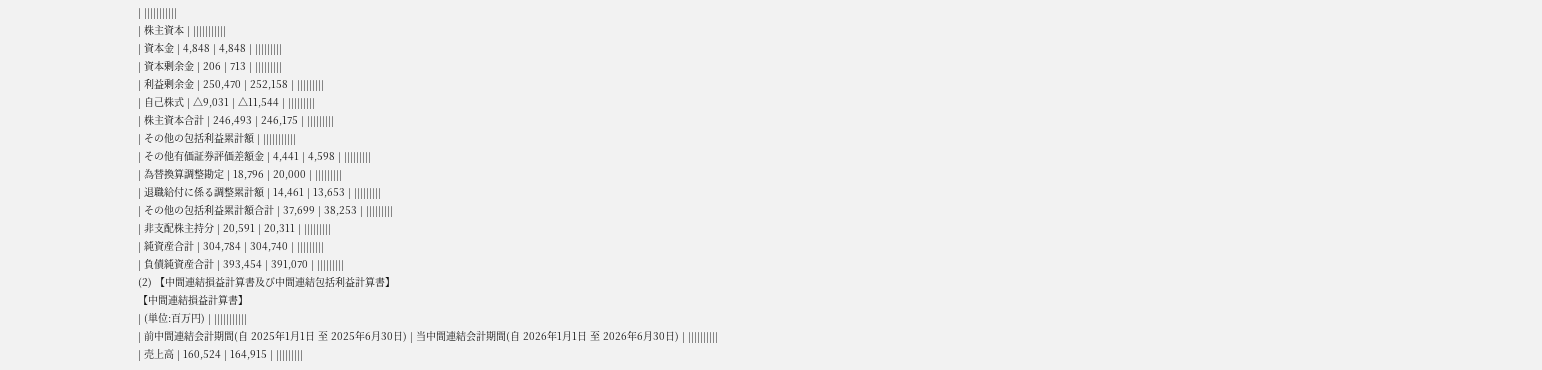| |||||||||||
| 株主資本 | |||||||||||
| 資本金 | 4,848 | 4,848 | |||||||||
| 資本剰余金 | 206 | 713 | |||||||||
| 利益剰余金 | 250,470 | 252,158 | |||||||||
| 自己株式 | △9,031 | △11,544 | |||||||||
| 株主資本合計 | 246,493 | 246,175 | |||||||||
| その他の包括利益累計額 | |||||||||||
| その他有価証券評価差額金 | 4,441 | 4,598 | |||||||||
| 為替換算調整勘定 | 18,796 | 20,000 | |||||||||
| 退職給付に係る調整累計額 | 14,461 | 13,653 | |||||||||
| その他の包括利益累計額合計 | 37,699 | 38,253 | |||||||||
| 非支配株主持分 | 20,591 | 20,311 | |||||||||
| 純資産合計 | 304,784 | 304,740 | |||||||||
| 負債純資産合計 | 393,454 | 391,070 | |||||||||
(2) 【中間連結損益計算書及び中間連結包括利益計算書】
【中間連結損益計算書】
| (単位:百万円) | |||||||||||
| 前中間連結会計期間(自 2025年1月1日 至 2025年6月30日) | 当中間連結会計期間(自 2026年1月1日 至 2026年6月30日) | ||||||||||
| 売上高 | 160,524 | 164,915 | |||||||||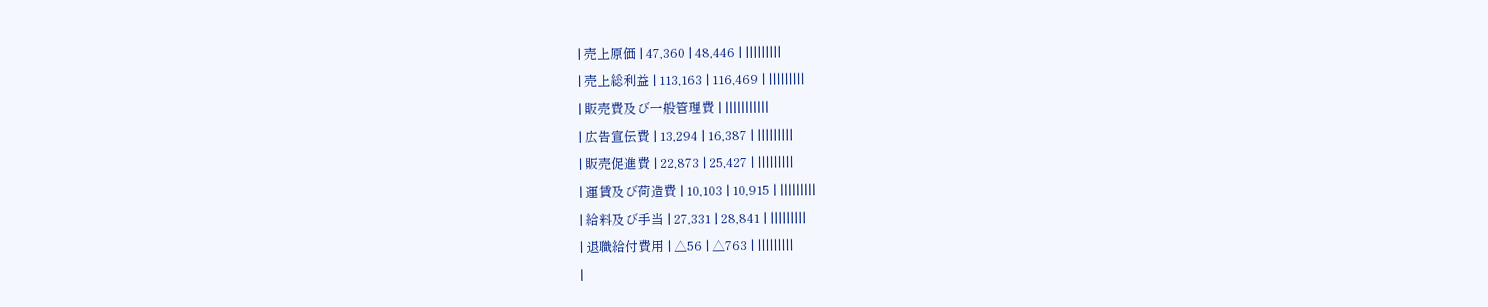| 売上原価 | 47,360 | 48,446 | |||||||||
| 売上総利益 | 113,163 | 116,469 | |||||||||
| 販売費及び一般管理費 | |||||||||||
| 広告宣伝費 | 13,294 | 16,387 | |||||||||
| 販売促進費 | 22,873 | 25,427 | |||||||||
| 運賃及び荷造費 | 10,103 | 10,915 | |||||||||
| 給料及び手当 | 27,331 | 28,841 | |||||||||
| 退職給付費用 | △56 | △763 | |||||||||
|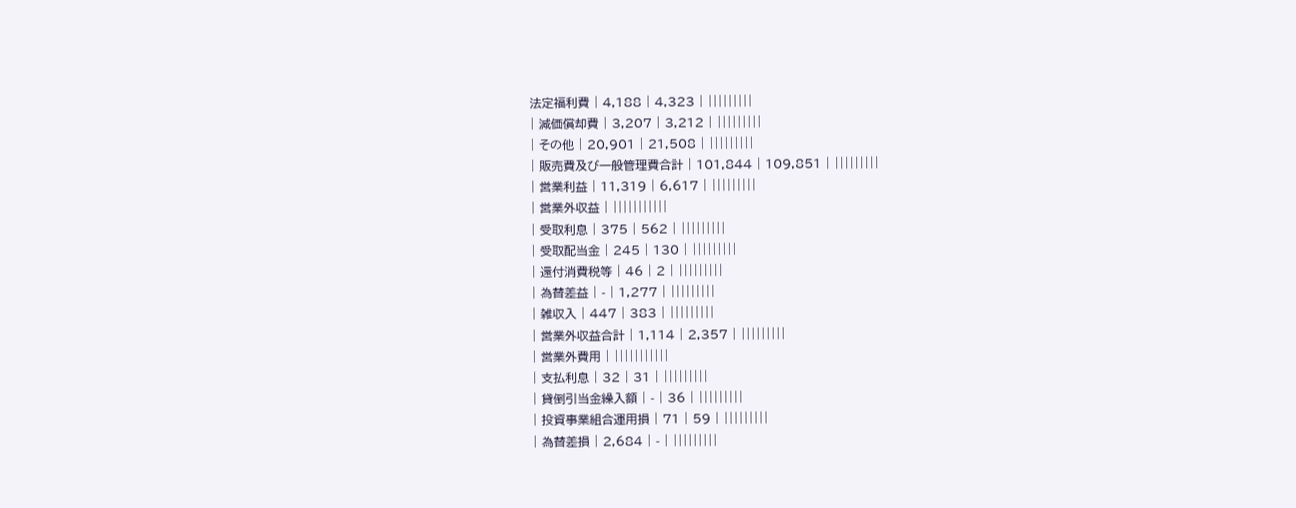法定福利費 | 4,188 | 4,323 | |||||||||
| 減価償却費 | 3,207 | 3,212 | |||||||||
| その他 | 20,901 | 21,508 | |||||||||
| 販売費及び一般管理費合計 | 101,844 | 109,851 | |||||||||
| 営業利益 | 11,319 | 6,617 | |||||||||
| 営業外収益 | |||||||||||
| 受取利息 | 375 | 562 | |||||||||
| 受取配当金 | 245 | 130 | |||||||||
| 還付消費税等 | 46 | 2 | |||||||||
| 為替差益 | - | 1,277 | |||||||||
| 雑収入 | 447 | 383 | |||||||||
| 営業外収益合計 | 1,114 | 2,357 | |||||||||
| 営業外費用 | |||||||||||
| 支払利息 | 32 | 31 | |||||||||
| 貸倒引当金繰入額 | - | 36 | |||||||||
| 投資事業組合運用損 | 71 | 59 | |||||||||
| 為替差損 | 2,684 | - | |||||||||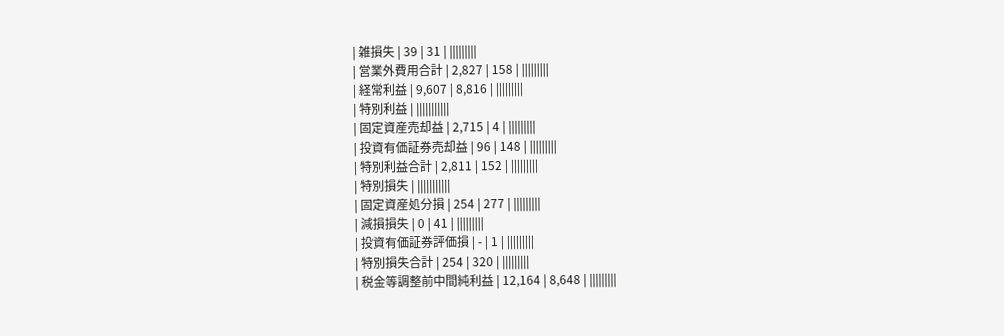| 雑損失 | 39 | 31 | |||||||||
| 営業外費用合計 | 2,827 | 158 | |||||||||
| 経常利益 | 9,607 | 8,816 | |||||||||
| 特別利益 | |||||||||||
| 固定資産売却益 | 2,715 | 4 | |||||||||
| 投資有価証券売却益 | 96 | 148 | |||||||||
| 特別利益合計 | 2,811 | 152 | |||||||||
| 特別損失 | |||||||||||
| 固定資産処分損 | 254 | 277 | |||||||||
| 減損損失 | 0 | 41 | |||||||||
| 投資有価証券評価損 | - | 1 | |||||||||
| 特別損失合計 | 254 | 320 | |||||||||
| 税金等調整前中間純利益 | 12,164 | 8,648 | |||||||||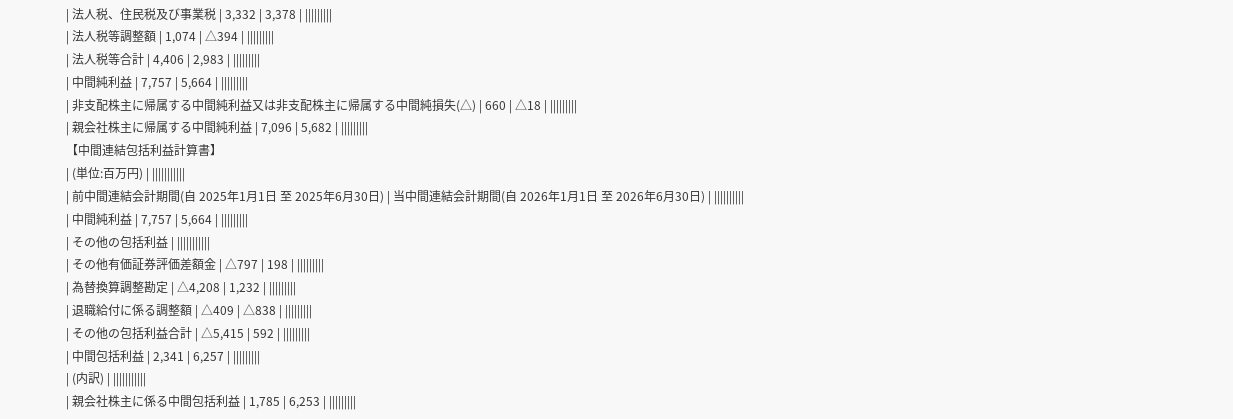| 法人税、住民税及び事業税 | 3,332 | 3,378 | |||||||||
| 法人税等調整額 | 1,074 | △394 | |||||||||
| 法人税等合計 | 4,406 | 2,983 | |||||||||
| 中間純利益 | 7,757 | 5,664 | |||||||||
| 非支配株主に帰属する中間純利益又は非支配株主に帰属する中間純損失(△) | 660 | △18 | |||||||||
| 親会社株主に帰属する中間純利益 | 7,096 | 5,682 | |||||||||
【中間連結包括利益計算書】
| (単位:百万円) | |||||||||||
| 前中間連結会計期間(自 2025年1月1日 至 2025年6月30日) | 当中間連結会計期間(自 2026年1月1日 至 2026年6月30日) | ||||||||||
| 中間純利益 | 7,757 | 5,664 | |||||||||
| その他の包括利益 | |||||||||||
| その他有価証券評価差額金 | △797 | 198 | |||||||||
| 為替換算調整勘定 | △4,208 | 1,232 | |||||||||
| 退職給付に係る調整額 | △409 | △838 | |||||||||
| その他の包括利益合計 | △5,415 | 592 | |||||||||
| 中間包括利益 | 2,341 | 6,257 | |||||||||
| (内訳) | |||||||||||
| 親会社株主に係る中間包括利益 | 1,785 | 6,253 | |||||||||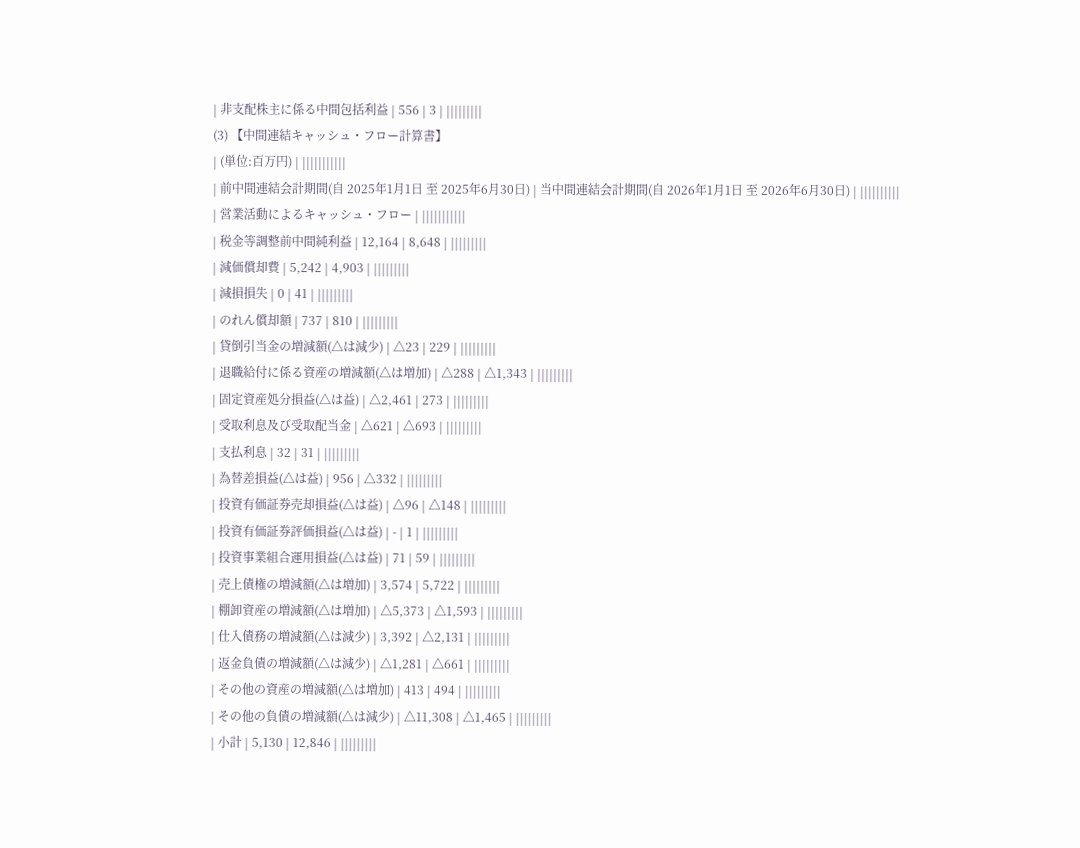| 非支配株主に係る中間包括利益 | 556 | 3 | |||||||||
(3) 【中間連結キャッシュ・フロー計算書】
| (単位:百万円) | |||||||||||
| 前中間連結会計期間(自 2025年1月1日 至 2025年6月30日) | 当中間連結会計期間(自 2026年1月1日 至 2026年6月30日) | ||||||||||
| 営業活動によるキャッシュ・フロー | |||||||||||
| 税金等調整前中間純利益 | 12,164 | 8,648 | |||||||||
| 減価償却費 | 5,242 | 4,903 | |||||||||
| 減損損失 | 0 | 41 | |||||||||
| のれん償却額 | 737 | 810 | |||||||||
| 貸倒引当金の増減額(△は減少) | △23 | 229 | |||||||||
| 退職給付に係る資産の増減額(△は増加) | △288 | △1,343 | |||||||||
| 固定資産処分損益(△は益) | △2,461 | 273 | |||||||||
| 受取利息及び受取配当金 | △621 | △693 | |||||||||
| 支払利息 | 32 | 31 | |||||||||
| 為替差損益(△は益) | 956 | △332 | |||||||||
| 投資有価証券売却損益(△は益) | △96 | △148 | |||||||||
| 投資有価証券評価損益(△は益) | - | 1 | |||||||||
| 投資事業組合運用損益(△は益) | 71 | 59 | |||||||||
| 売上債権の増減額(△は増加) | 3,574 | 5,722 | |||||||||
| 棚卸資産の増減額(△は増加) | △5,373 | △1,593 | |||||||||
| 仕入債務の増減額(△は減少) | 3,392 | △2,131 | |||||||||
| 返金負債の増減額(△は減少) | △1,281 | △661 | |||||||||
| その他の資産の増減額(△は増加) | 413 | 494 | |||||||||
| その他の負債の増減額(△は減少) | △11,308 | △1,465 | |||||||||
| 小計 | 5,130 | 12,846 | |||||||||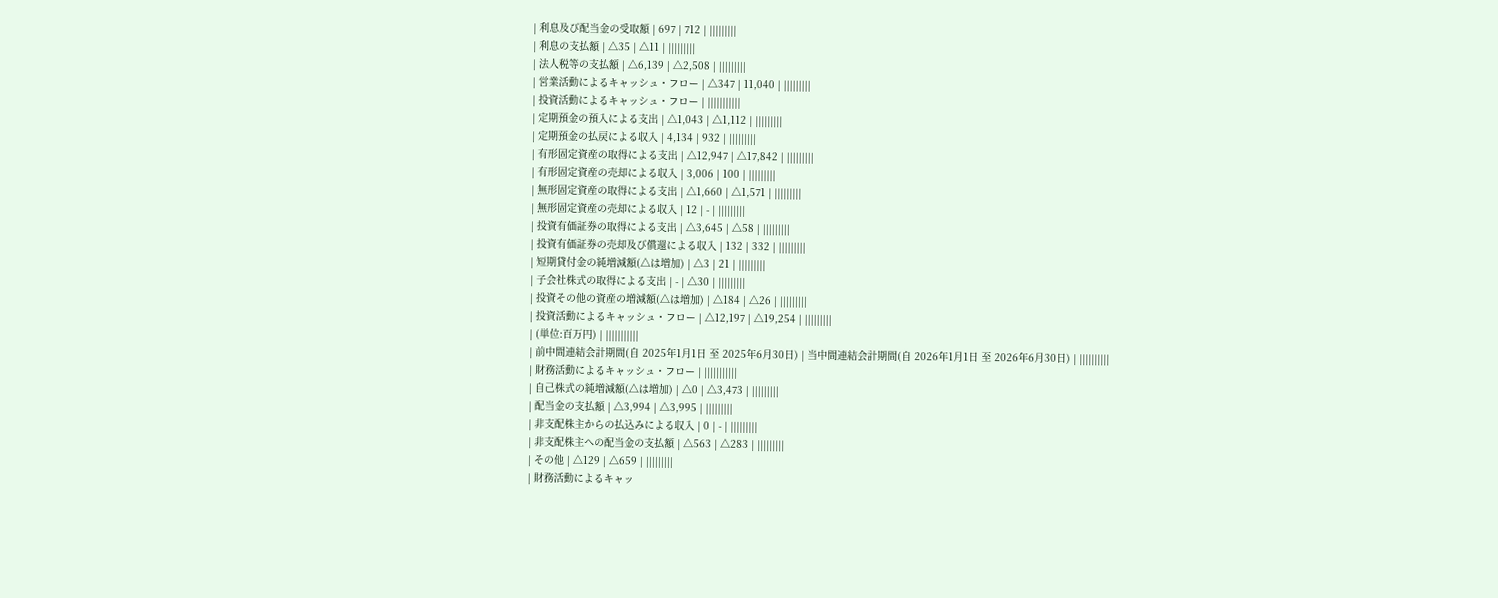| 利息及び配当金の受取額 | 697 | 712 | |||||||||
| 利息の支払額 | △35 | △11 | |||||||||
| 法人税等の支払額 | △6,139 | △2,508 | |||||||||
| 営業活動によるキャッシュ・フロー | △347 | 11,040 | |||||||||
| 投資活動によるキャッシュ・フロー | |||||||||||
| 定期預金の預入による支出 | △1,043 | △1,112 | |||||||||
| 定期預金の払戻による収入 | 4,134 | 932 | |||||||||
| 有形固定資産の取得による支出 | △12,947 | △17,842 | |||||||||
| 有形固定資産の売却による収入 | 3,006 | 100 | |||||||||
| 無形固定資産の取得による支出 | △1,660 | △1,571 | |||||||||
| 無形固定資産の売却による収入 | 12 | - | |||||||||
| 投資有価証券の取得による支出 | △3,645 | △58 | |||||||||
| 投資有価証券の売却及び償還による収入 | 132 | 332 | |||||||||
| 短期貸付金の純増減額(△は増加) | △3 | 21 | |||||||||
| 子会社株式の取得による支出 | - | △30 | |||||||||
| 投資その他の資産の増減額(△は増加) | △184 | △26 | |||||||||
| 投資活動によるキャッシュ・フロー | △12,197 | △19,254 | |||||||||
| (単位:百万円) | |||||||||||
| 前中間連結会計期間(自 2025年1月1日 至 2025年6月30日) | 当中間連結会計期間(自 2026年1月1日 至 2026年6月30日) | ||||||||||
| 財務活動によるキャッシュ・フロー | |||||||||||
| 自己株式の純増減額(△は増加) | △0 | △3,473 | |||||||||
| 配当金の支払額 | △3,994 | △3,995 | |||||||||
| 非支配株主からの払込みによる収入 | 0 | - | |||||||||
| 非支配株主への配当金の支払額 | △563 | △283 | |||||||||
| その他 | △129 | △659 | |||||||||
| 財務活動によるキャッ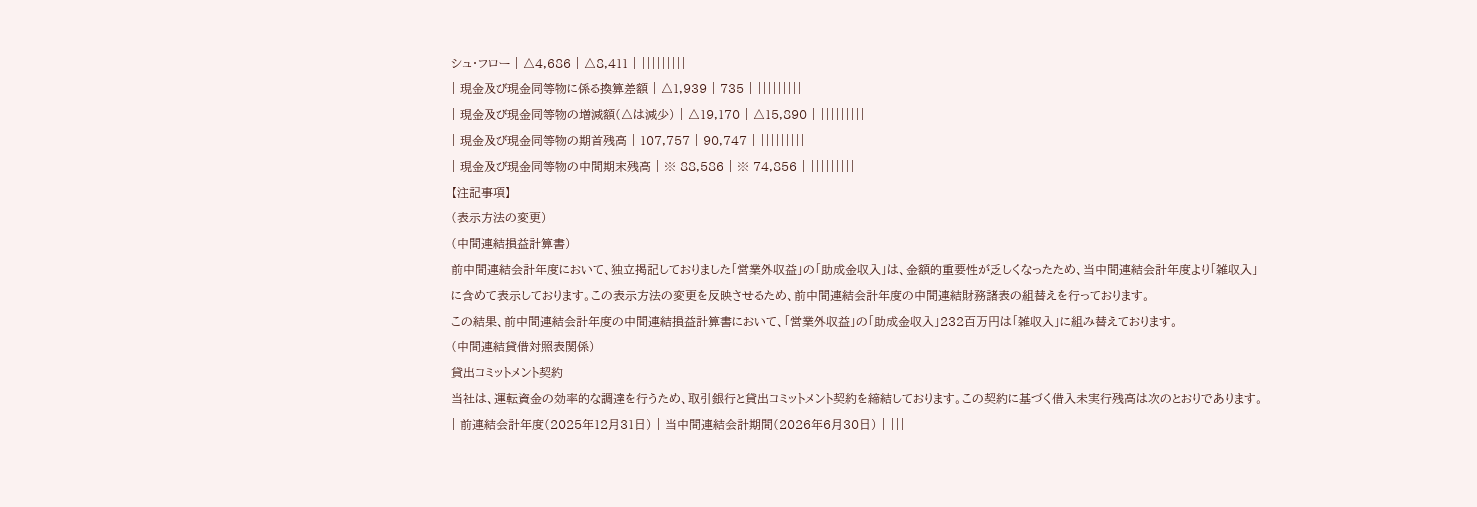シュ・フロー | △4,686 | △8,411 | |||||||||
| 現金及び現金同等物に係る換算差額 | △1,939 | 735 | |||||||||
| 現金及び現金同等物の増減額(△は減少) | △19,170 | △15,890 | |||||||||
| 現金及び現金同等物の期首残高 | 107,757 | 90,747 | |||||||||
| 現金及び現金同等物の中間期末残高 | ※ 88,586 | ※ 74,856 | |||||||||
【注記事項】
(表示方法の変更)
(中間連結損益計算書)
前中間連結会計年度において、独立掲記しておりました「営業外収益」の「助成金収入」は、金額的重要性が乏しくなったため、当中間連結会計年度より「雑収入」に含めて表示しております。この表示方法の変更を反映させるため、前中間連結会計年度の中間連結財務諸表の組替えを行っております。
この結果、前中間連結会計年度の中間連結損益計算書において、「営業外収益」の「助成金収入」232百万円は「雑収入」に組み替えております。
(中間連結貸借対照表関係)
貸出コミットメント契約
当社は、運転資金の効率的な調達を行うため、取引銀行と貸出コミットメント契約を締結しております。この契約に基づく借入未実行残高は次のとおりであります。
| 前連結会計年度(2025年12月31日) | 当中間連結会計期間(2026年6月30日) | |||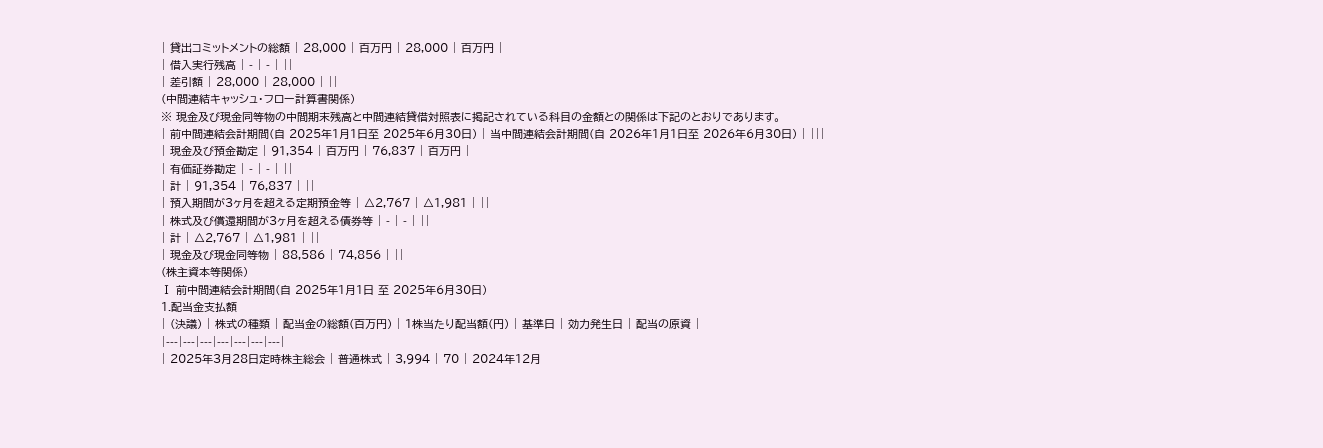| 貸出コミットメントの総額 | 28,000 | 百万円 | 28,000 | 百万円 |
| 借入実行残高 | - | - | ||
| 差引額 | 28,000 | 28,000 | ||
(中間連結キャッシュ・フロー計算書関係)
※ 現金及び現金同等物の中間期末残高と中間連結貸借対照表に掲記されている科目の金額との関係は下記のとおりであります。
| 前中間連結会計期間(自 2025年1月1日至 2025年6月30日) | 当中間連結会計期間(自 2026年1月1日至 2026年6月30日) | |||
| 現金及び預金勘定 | 91,354 | 百万円 | 76,837 | 百万円 |
| 有価証券勘定 | - | - | ||
| 計 | 91,354 | 76,837 | ||
| 預入期間が3ヶ月を超える定期預金等 | △2,767 | △1,981 | ||
| 株式及び償還期間が3ヶ月を超える債券等 | - | - | ||
| 計 | △2,767 | △1,981 | ||
| 現金及び現金同等物 | 88,586 | 74,856 | ||
(株主資本等関係)
Ⅰ 前中間連結会計期間(自 2025年1月1日 至 2025年6月30日)
1.配当金支払額
| (決議) | 株式の種類 | 配当金の総額(百万円) | 1株当たり配当額(円) | 基準日 | 効力発生日 | 配当の原資 |
|---|---|---|---|---|---|---|
| 2025年3月28日定時株主総会 | 普通株式 | 3,994 | 70 | 2024年12月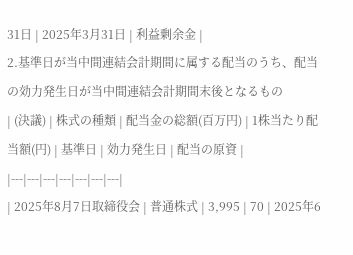31日 | 2025年3月31日 | 利益剰余金 |
2.基準日が当中間連結会計期間に属する配当のうち、配当の効力発生日が当中間連結会計期間末後となるもの
| (決議) | 株式の種類 | 配当金の総額(百万円) | 1株当たり配当額(円) | 基準日 | 効力発生日 | 配当の原資 |
|---|---|---|---|---|---|---|
| 2025年8月7日取締役会 | 普通株式 | 3,995 | 70 | 2025年6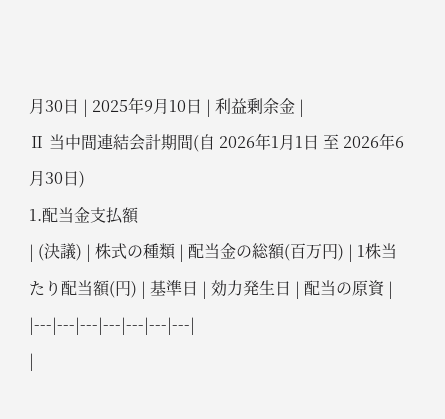月30日 | 2025年9月10日 | 利益剰余金 |
Ⅱ 当中間連結会計期間(自 2026年1月1日 至 2026年6月30日)
1.配当金支払額
| (決議) | 株式の種類 | 配当金の総額(百万円) | 1株当たり配当額(円) | 基準日 | 効力発生日 | 配当の原資 |
|---|---|---|---|---|---|---|
|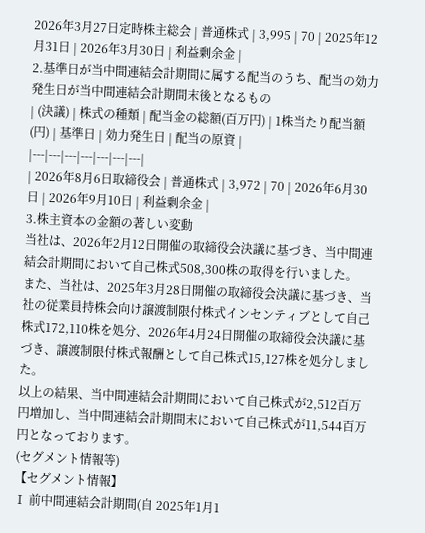2026年3月27日定時株主総会 | 普通株式 | 3,995 | 70 | 2025年12月31日 | 2026年3月30日 | 利益剰余金 |
2.基準日が当中間連結会計期間に属する配当のうち、配当の効力発生日が当中間連結会計期間末後となるもの
| (決議) | 株式の種類 | 配当金の総額(百万円) | 1株当たり配当額(円) | 基準日 | 効力発生日 | 配当の原資 |
|---|---|---|---|---|---|---|
| 2026年8月6日取締役会 | 普通株式 | 3,972 | 70 | 2026年6月30日 | 2026年9月10日 | 利益剰余金 |
3.株主資本の金額の著しい変動
当社は、2026年2月12日開催の取締役会決議に基づき、当中間連結会計期間において自己株式508,300株の取得を行いました。
また、当社は、2025年3月28日開催の取締役会決議に基づき、当社の従業員持株会向け譲渡制限付株式インセンティブとして自己株式172,110株を処分、2026年4月24日開催の取締役会決議に基づき、譲渡制限付株式報酬として自己株式15,127株を処分しました。
以上の結果、当中間連結会計期間において自己株式が2,512百万円増加し、当中間連結会計期間末において自己株式が11,544百万円となっております。
(セグメント情報等)
【セグメント情報】
Ⅰ 前中間連結会計期間(自 2025年1月1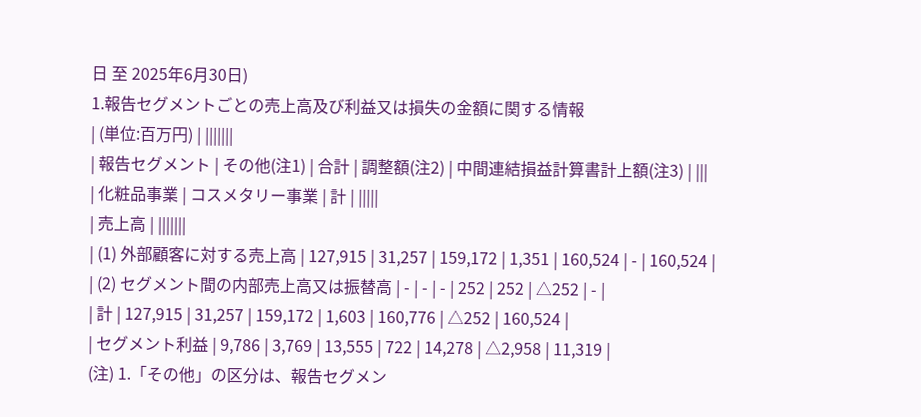日 至 2025年6月30日)
1.報告セグメントごとの売上高及び利益又は損失の金額に関する情報
| (単位:百万円) | |||||||
| 報告セグメント | その他(注1) | 合計 | 調整額(注2) | 中間連結損益計算書計上額(注3) | |||
| 化粧品事業 | コスメタリー事業 | 計 | |||||
| 売上高 | |||||||
| (1) 外部顧客に対する売上高 | 127,915 | 31,257 | 159,172 | 1,351 | 160,524 | - | 160,524 |
| (2) セグメント間の内部売上高又は振替高 | - | - | - | 252 | 252 | △252 | - |
| 計 | 127,915 | 31,257 | 159,172 | 1,603 | 160,776 | △252 | 160,524 |
| セグメント利益 | 9,786 | 3,769 | 13,555 | 722 | 14,278 | △2,958 | 11,319 |
(注) 1.「その他」の区分は、報告セグメン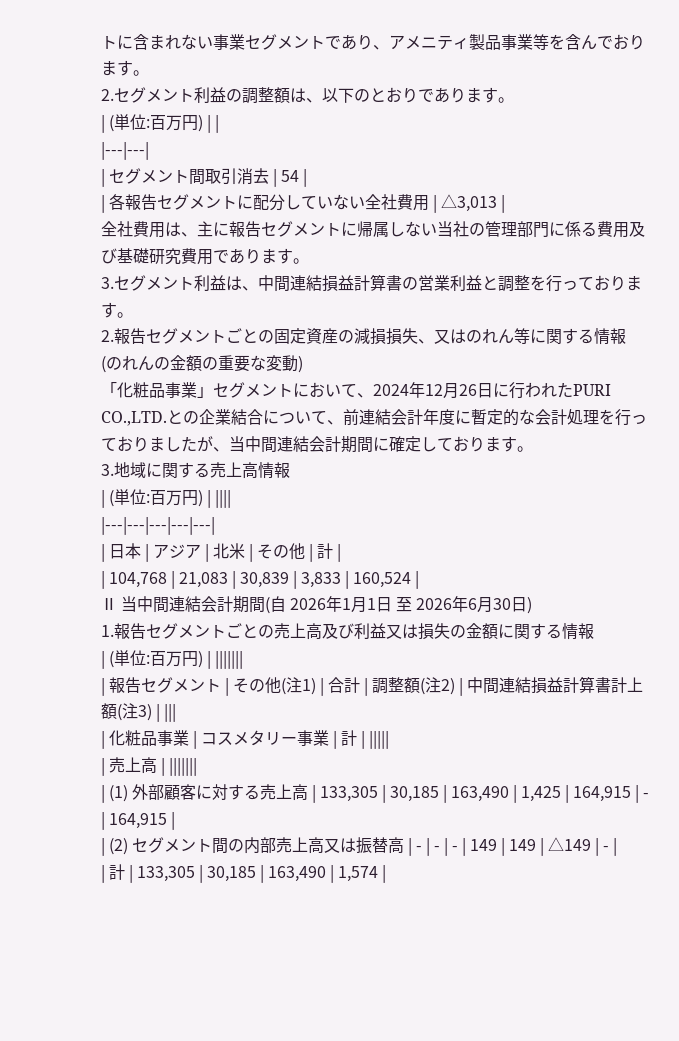トに含まれない事業セグメントであり、アメニティ製品事業等を含んでおります。
2.セグメント利益の調整額は、以下のとおりであります。
| (単位:百万円) | |
|---|---|
| セグメント間取引消去 | 54 |
| 各報告セグメントに配分していない全社費用 | △3,013 |
全社費用は、主に報告セグメントに帰属しない当社の管理部門に係る費用及び基礎研究費用であります。
3.セグメント利益は、中間連結損益計算書の営業利益と調整を行っております。
2.報告セグメントごとの固定資産の減損損失、又はのれん等に関する情報
(のれんの金額の重要な変動)
「化粧品事業」セグメントにおいて、2024年12月26日に行われたPURI CO.,LTD.との企業結合について、前連結会計年度に暫定的な会計処理を行っておりましたが、当中間連結会計期間に確定しております。
3.地域に関する売上高情報
| (単位:百万円) | ||||
|---|---|---|---|---|
| 日本 | アジア | 北米 | その他 | 計 |
| 104,768 | 21,083 | 30,839 | 3,833 | 160,524 |
Ⅱ 当中間連結会計期間(自 2026年1月1日 至 2026年6月30日)
1.報告セグメントごとの売上高及び利益又は損失の金額に関する情報
| (単位:百万円) | |||||||
| 報告セグメント | その他(注1) | 合計 | 調整額(注2) | 中間連結損益計算書計上額(注3) | |||
| 化粧品事業 | コスメタリー事業 | 計 | |||||
| 売上高 | |||||||
| (1) 外部顧客に対する売上高 | 133,305 | 30,185 | 163,490 | 1,425 | 164,915 | - | 164,915 |
| (2) セグメント間の内部売上高又は振替高 | - | - | - | 149 | 149 | △149 | - |
| 計 | 133,305 | 30,185 | 163,490 | 1,574 |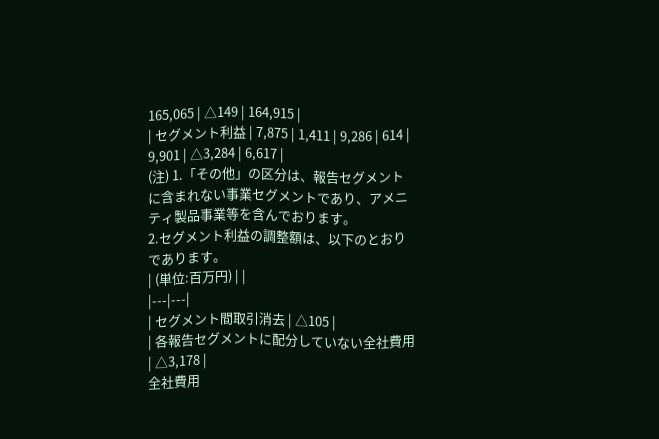165,065 | △149 | 164,915 |
| セグメント利益 | 7,875 | 1,411 | 9,286 | 614 | 9,901 | △3,284 | 6,617 |
(注) 1.「その他」の区分は、報告セグメントに含まれない事業セグメントであり、アメニティ製品事業等を含んでおります。
2.セグメント利益の調整額は、以下のとおりであります。
| (単位:百万円) | |
|---|---|
| セグメント間取引消去 | △105 |
| 各報告セグメントに配分していない全社費用 | △3,178 |
全社費用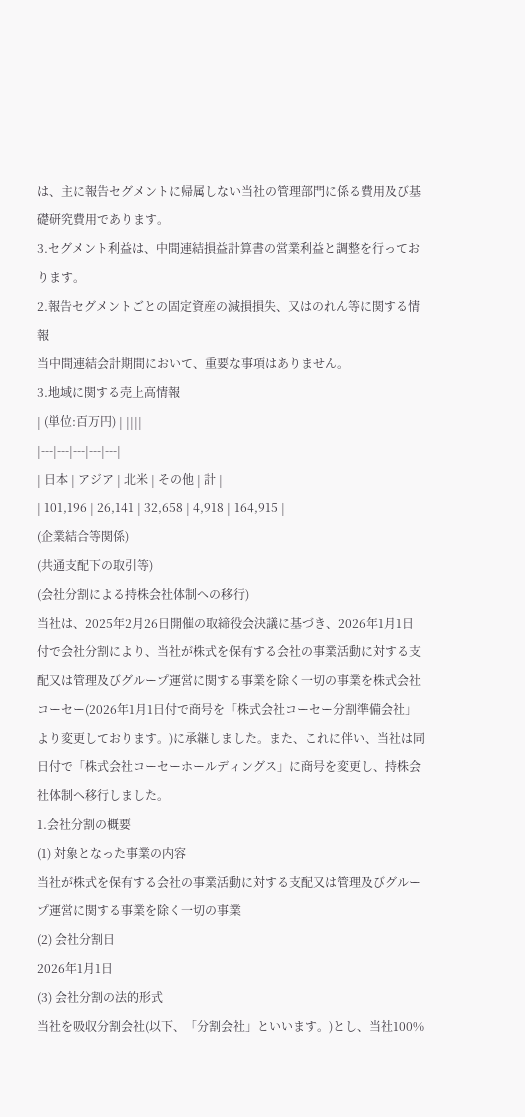は、主に報告セグメントに帰属しない当社の管理部門に係る費用及び基礎研究費用であります。
3.セグメント利益は、中間連結損益計算書の営業利益と調整を行っております。
2.報告セグメントごとの固定資産の減損損失、又はのれん等に関する情報
当中間連結会計期間において、重要な事項はありません。
3.地域に関する売上高情報
| (単位:百万円) | ||||
|---|---|---|---|---|
| 日本 | アジア | 北米 | その他 | 計 |
| 101,196 | 26,141 | 32,658 | 4,918 | 164,915 |
(企業結合等関係)
(共通支配下の取引等)
(会社分割による持株会社体制への移行)
当社は、2025年2月26日開催の取締役会決議に基づき、2026年1月1日付で会社分割により、当社が株式を保有する会社の事業活動に対する支配又は管理及びグループ運営に関する事業を除く一切の事業を株式会社コーセー(2026年1月1日付で商号を「株式会社コーセー分割準備会社」より変更しております。)に承継しました。また、これに伴い、当社は同日付で「株式会社コーセーホールディングス」に商号を変更し、持株会社体制へ移行しました。
1.会社分割の概要
(1) 対象となった事業の内容
当社が株式を保有する会社の事業活動に対する支配又は管理及びグループ運営に関する事業を除く一切の事業
(2) 会社分割日
2026年1月1日
(3) 会社分割の法的形式
当社を吸収分割会社(以下、「分割会社」といいます。)とし、当社100%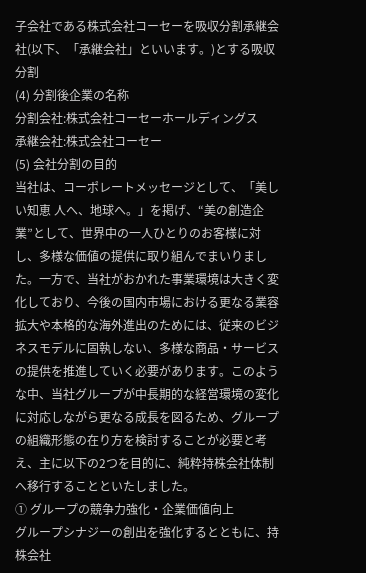子会社である株式会社コーセーを吸収分割承継会社(以下、「承継会社」といいます。)とする吸収分割
(4) 分割後企業の名称
分割会社:株式会社コーセーホールディングス
承継会社:株式会社コーセー
(5) 会社分割の目的
当社は、コーポレートメッセージとして、「美しい知恵 人へ、地球へ。」を掲げ、“美の創造企業”として、世界中の一人ひとりのお客様に対し、多様な価値の提供に取り組んでまいりました。一方で、当社がおかれた事業環境は大きく変化しており、今後の国内市場における更なる業容拡大や本格的な海外進出のためには、従来のビジネスモデルに固執しない、多様な商品・サービスの提供を推進していく必要があります。このような中、当社グループが中長期的な経営環境の変化に対応しながら更なる成長を図るため、グループの組織形態の在り方を検討することが必要と考え、主に以下の2つを目的に、純粋持株会社体制へ移行することといたしました。
① グループの競争力強化・企業価値向上
グループシナジーの創出を強化するとともに、持株会社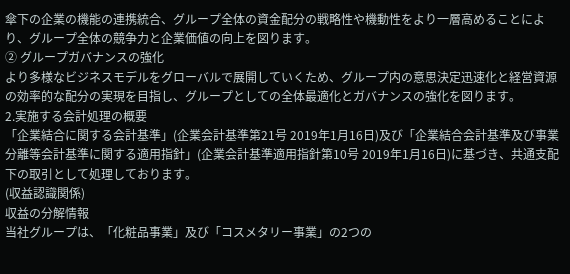傘下の企業の機能の連携統合、グループ全体の資金配分の戦略性や機動性をより一層高めることにより、グループ全体の競争力と企業価値の向上を図ります。
② グループガバナンスの強化
より多様なビジネスモデルをグローバルで展開していくため、グループ内の意思決定迅速化と経営資源の効率的な配分の実現を目指し、グループとしての全体最適化とガバナンスの強化を図ります。
2.実施する会計処理の概要
「企業結合に関する会計基準」(企業会計基準第21号 2019年1月16日)及び「企業結合会計基準及び事業分離等会計基準に関する適用指針」(企業会計基準適用指針第10号 2019年1月16日)に基づき、共通支配下の取引として処理しております。
(収益認識関係)
収益の分解情報
当社グループは、「化粧品事業」及び「コスメタリー事業」の2つの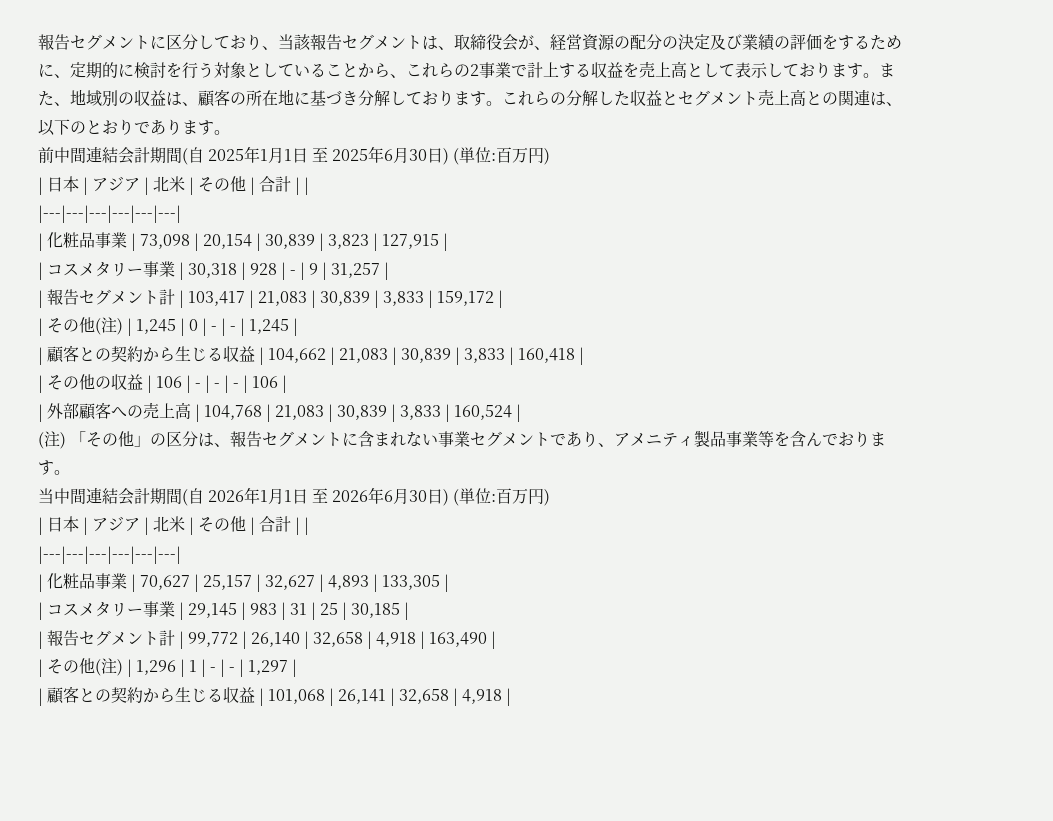報告セグメントに区分しており、当該報告セグメントは、取締役会が、経営資源の配分の決定及び業績の評価をするために、定期的に検討を行う対象としていることから、これらの2事業で計上する収益を売上高として表示しております。また、地域別の収益は、顧客の所在地に基づき分解しております。これらの分解した収益とセグメント売上高との関連は、以下のとおりであります。
前中間連結会計期間(自 2025年1月1日 至 2025年6月30日) (単位:百万円)
| 日本 | アジア | 北米 | その他 | 合計 | |
|---|---|---|---|---|---|
| 化粧品事業 | 73,098 | 20,154 | 30,839 | 3,823 | 127,915 |
| コスメタリー事業 | 30,318 | 928 | - | 9 | 31,257 |
| 報告セグメント計 | 103,417 | 21,083 | 30,839 | 3,833 | 159,172 |
| その他(注) | 1,245 | 0 | - | - | 1,245 |
| 顧客との契約から生じる収益 | 104,662 | 21,083 | 30,839 | 3,833 | 160,418 |
| その他の収益 | 106 | - | - | - | 106 |
| 外部顧客への売上高 | 104,768 | 21,083 | 30,839 | 3,833 | 160,524 |
(注) 「その他」の区分は、報告セグメントに含まれない事業セグメントであり、アメニティ製品事業等を含んでおります。
当中間連結会計期間(自 2026年1月1日 至 2026年6月30日) (単位:百万円)
| 日本 | アジア | 北米 | その他 | 合計 | |
|---|---|---|---|---|---|
| 化粧品事業 | 70,627 | 25,157 | 32,627 | 4,893 | 133,305 |
| コスメタリー事業 | 29,145 | 983 | 31 | 25 | 30,185 |
| 報告セグメント計 | 99,772 | 26,140 | 32,658 | 4,918 | 163,490 |
| その他(注) | 1,296 | 1 | - | - | 1,297 |
| 顧客との契約から生じる収益 | 101,068 | 26,141 | 32,658 | 4,918 |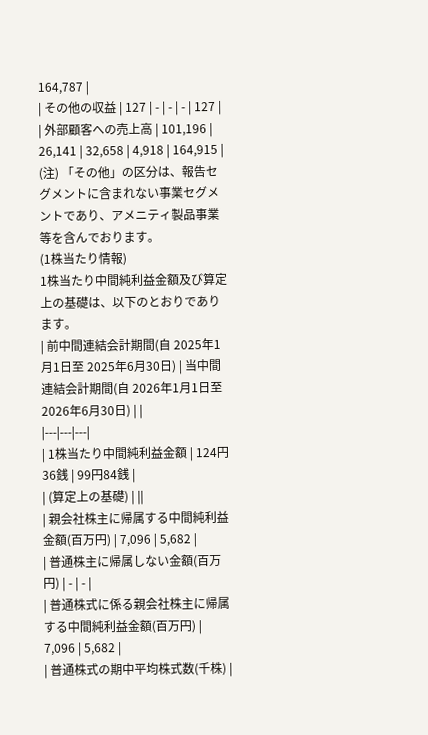164,787 |
| その他の収益 | 127 | - | - | - | 127 |
| 外部顧客への売上高 | 101,196 | 26,141 | 32,658 | 4,918 | 164,915 |
(注) 「その他」の区分は、報告セグメントに含まれない事業セグメントであり、アメニティ製品事業等を含んでおります。
(1株当たり情報)
1株当たり中間純利益金額及び算定上の基礎は、以下のとおりであります。
| 前中間連結会計期間(自 2025年1月1日至 2025年6月30日) | 当中間連結会計期間(自 2026年1月1日至 2026年6月30日) | |
|---|---|---|
| 1株当たり中間純利益金額 | 124円36銭 | 99円84銭 |
| (算定上の基礎) | ||
| 親会社株主に帰属する中間純利益金額(百万円) | 7,096 | 5,682 |
| 普通株主に帰属しない金額(百万円) | - | - |
| 普通株式に係る親会社株主に帰属する中間純利益金額(百万円) | 7,096 | 5,682 |
| 普通株式の期中平均株式数(千株) |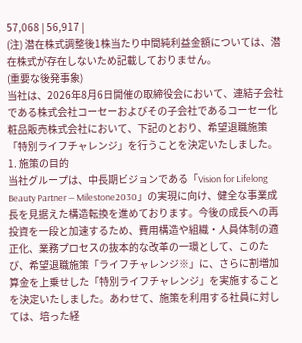57,068 | 56,917 |
(注) 潜在株式調整後1株当たり中間純利益金額については、潜在株式が存在しないため記載しておりません。
(重要な後発事象)
当社は、2026年8月6日開催の取締役会において、連結子会社である株式会社コーセーおよびその子会社であるコーセー化粧品販売株式会社において、下記のとおり、希望退職施策「特別ライフチャレンジ」を行うことを決定いたしました。
1. 施策の目的
当社グループは、中長期ビジョンである「Vision for Lifelong Beauty Partner ― Milestone2030」の実現に向け、健全な事業成長を見据えた構造転換を進めております。今後の成長への再投資を一段と加速するため、費用構造や組織・人員体制の適正化、業務プロセスの抜本的な改革の一環として、このたび、希望退職施策「ライフチャレンジ※」に、さらに割増加算金を上乗せした「特別ライフチャレンジ」を実施することを決定いたしました。あわせて、施策を利用する社員に対しては、培った経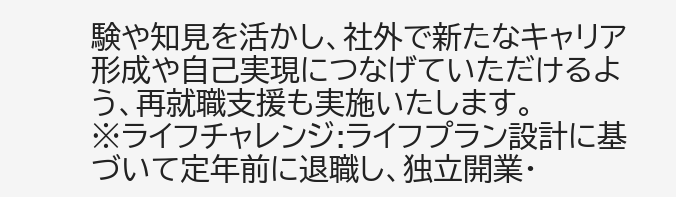験や知見を活かし、社外で新たなキャリア形成や自己実現につなげていただけるよう、再就職支援も実施いたします。
※ライフチャレンジ:ライフプラン設計に基づいて定年前に退職し、独立開業・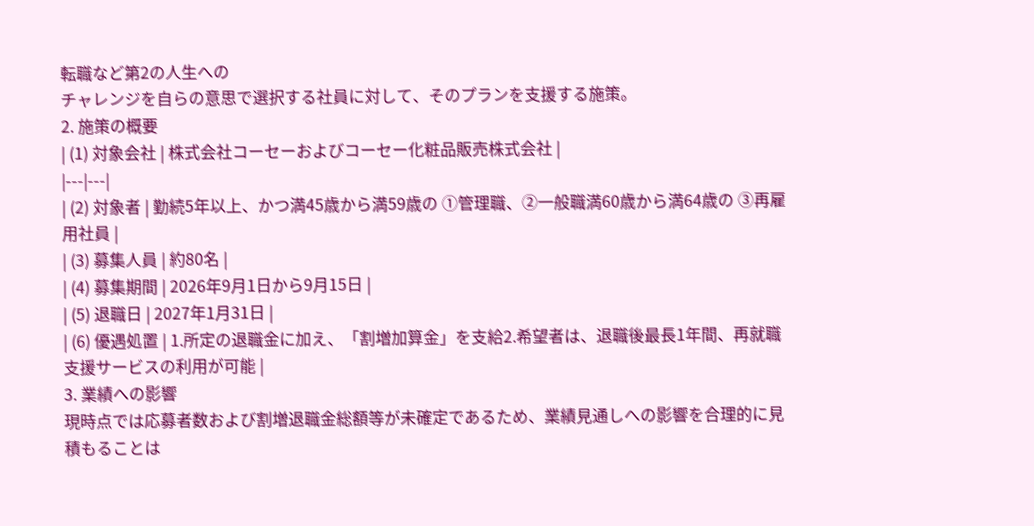転職など第2の人生への
チャレンジを自らの意思で選択する社員に対して、そのプランを支援する施策。
2. 施策の概要
| (1) 対象会社 | 株式会社コーセーおよびコーセー化粧品販売株式会社 |
|---|---|
| (2) 対象者 | 勤続5年以上、かつ満45歳から満59歳の ①管理職、②一般職満60歳から満64歳の ③再雇用社員 |
| (3) 募集人員 | 約80名 |
| (4) 募集期間 | 2026年9月1日から9月15日 |
| (5) 退職日 | 2027年1月31日 |
| (6) 優遇処置 | 1.所定の退職金に加え、「割増加算金」を支給2.希望者は、退職後最長1年間、再就職支援サービスの利用が可能 |
3. 業績への影響
現時点では応募者数および割増退職金総額等が未確定であるため、業績見通しへの影響を合理的に見積もることは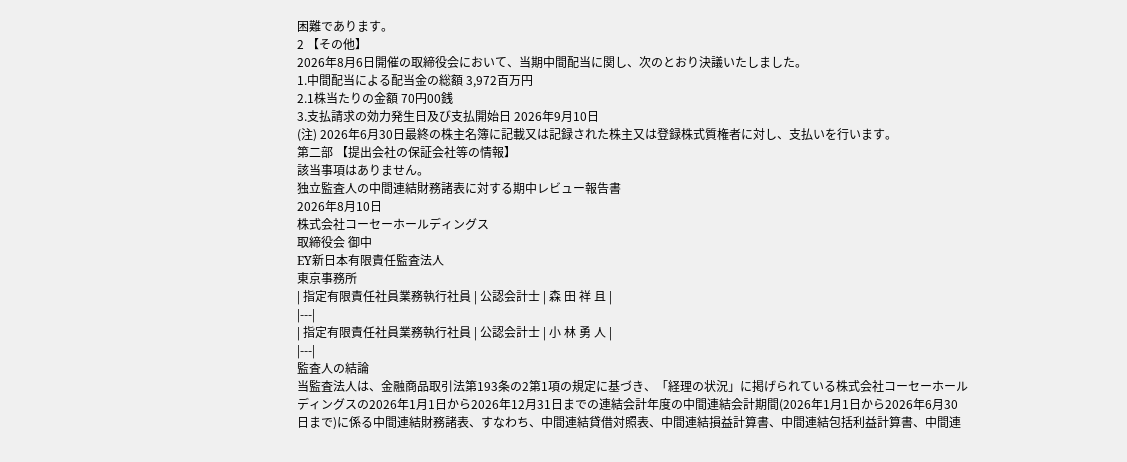困難であります。
2 【その他】
2026年8月6日開催の取締役会において、当期中間配当に関し、次のとおり決議いたしました。
1.中間配当による配当金の総額 3,972百万円
2.1株当たりの金額 70円00銭
3.支払請求の効力発生日及び支払開始日 2026年9月10日
(注) 2026年6月30日最終の株主名簿に記載又は記録された株主又は登録株式質権者に対し、支払いを行います。
第二部 【提出会社の保証会社等の情報】
該当事項はありません。
独立監査人の中間連結財務諸表に対する期中レビュー報告書
2026年8月10日
株式会社コーセーホールディングス
取締役会 御中
EY新日本有限責任監査法人
東京事務所
| 指定有限責任社員業務執行社員 | 公認会計士 | 森 田 祥 且 |
|---|
| 指定有限責任社員業務執行社員 | 公認会計士 | 小 林 勇 人 |
|---|
監査人の結論
当監査法人は、金融商品取引法第193条の2第1項の規定に基づき、「経理の状況」に掲げられている株式会社コーセーホールディングスの2026年1月1日から2026年12月31日までの連結会計年度の中間連結会計期間(2026年1月1日から2026年6月30日まで)に係る中間連結財務諸表、すなわち、中間連結貸借対照表、中間連結損益計算書、中間連結包括利益計算書、中間連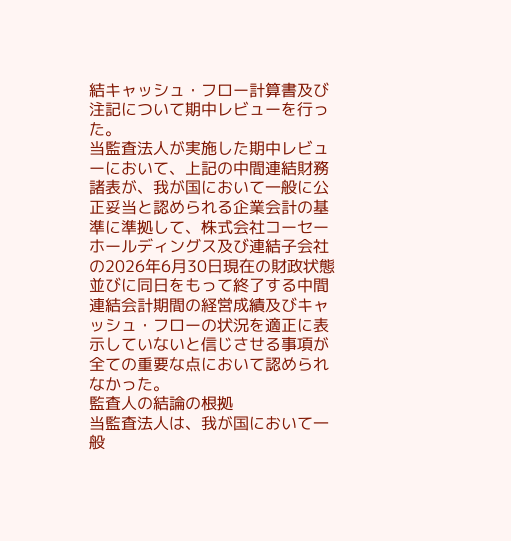結キャッシュ・フロー計算書及び注記について期中レビューを行った。
当監査法人が実施した期中レビューにおいて、上記の中間連結財務諸表が、我が国において一般に公正妥当と認められる企業会計の基準に準拠して、株式会社コーセーホールディングス及び連結子会社の2026年6月30日現在の財政状態並びに同日をもって終了する中間連結会計期間の経営成績及びキャッシュ・フローの状況を適正に表示していないと信じさせる事項が全ての重要な点において認められなかった。
監査人の結論の根拠
当監査法人は、我が国において一般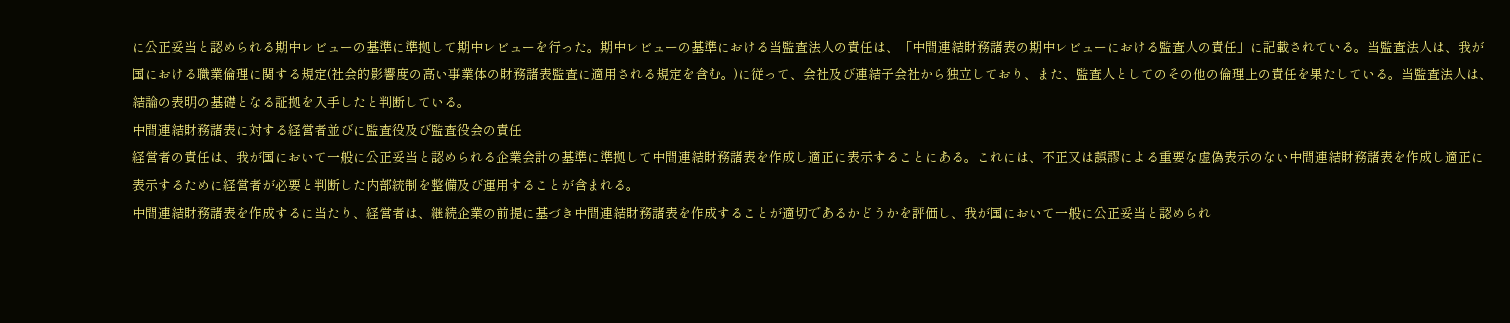に公正妥当と認められる期中レビューの基準に準拠して期中レビューを行った。期中レビューの基準における当監査法人の責任は、「中間連結財務諸表の期中レビューにおける監査人の責任」に記載されている。当監査法人は、我が国における職業倫理に関する規定(社会的影響度の高い事業体の財務諸表監査に適用される規定を含む。)に従って、会社及び連結子会社から独立しており、また、監査人としてのその他の倫理上の責任を果たしている。当監査法人は、結論の表明の基礎となる証拠を入手したと判断している。
中間連結財務諸表に対する経営者並びに監査役及び監査役会の責任
経営者の責任は、我が国において一般に公正妥当と認められる企業会計の基準に準拠して中間連結財務諸表を作成し適正に表示することにある。これには、不正又は誤謬による重要な虚偽表示のない中間連結財務諸表を作成し適正に表示するために経営者が必要と判断した内部統制を整備及び運用することが含まれる。
中間連結財務諸表を作成するに当たり、経営者は、継続企業の前提に基づき中間連結財務諸表を作成することが適切であるかどうかを評価し、我が国において一般に公正妥当と認められ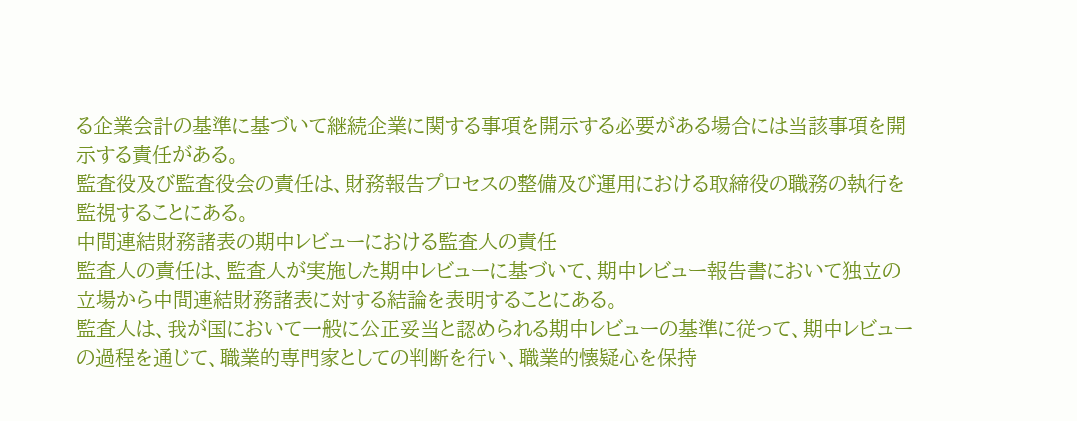る企業会計の基準に基づいて継続企業に関する事項を開示する必要がある場合には当該事項を開示する責任がある。
監査役及び監査役会の責任は、財務報告プロセスの整備及び運用における取締役の職務の執行を監視することにある。
中間連結財務諸表の期中レビューにおける監査人の責任
監査人の責任は、監査人が実施した期中レビューに基づいて、期中レビュー報告書において独立の立場から中間連結財務諸表に対する結論を表明することにある。
監査人は、我が国において一般に公正妥当と認められる期中レビューの基準に従って、期中レビューの過程を通じて、職業的専門家としての判断を行い、職業的懐疑心を保持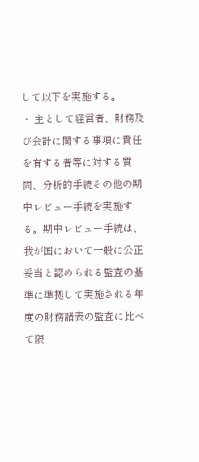して以下を実施する。
・ 主として経営者、財務及び会計に関する事項に責任を有する者等に対する質問、分析的手続その他の期中レビュー手続を実施する。期中レビュー手続は、我が国において一般に公正妥当と認められる監査の基準に準拠して実施される年度の財務諸表の監査に比べて限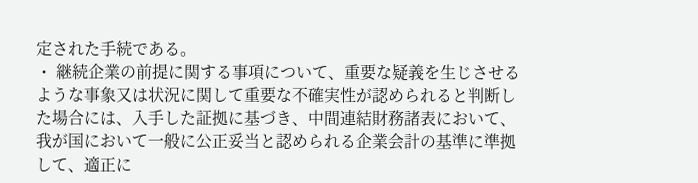定された手続である。
・ 継続企業の前提に関する事項について、重要な疑義を生じさせるような事象又は状況に関して重要な不確実性が認められると判断した場合には、入手した証拠に基づき、中間連結財務諸表において、我が国において一般に公正妥当と認められる企業会計の基準に準拠して、適正に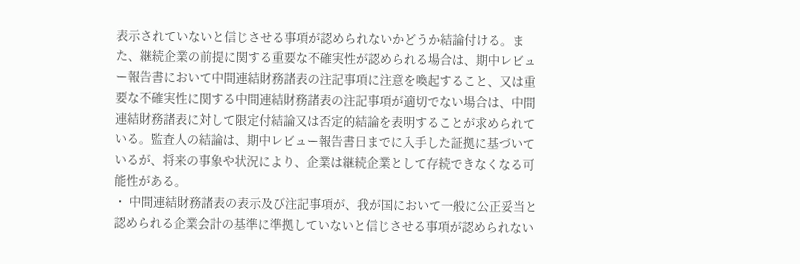表示されていないと信じさせる事項が認められないかどうか結論付ける。また、継続企業の前提に関する重要な不確実性が認められる場合は、期中レビュー報告書において中間連結財務諸表の注記事項に注意を喚起すること、又は重要な不確実性に関する中間連結財務諸表の注記事項が適切でない場合は、中間連結財務諸表に対して限定付結論又は否定的結論を表明することが求められている。監査人の結論は、期中レビュー報告書日までに入手した証拠に基づいているが、将来の事象や状況により、企業は継続企業として存続できなくなる可能性がある。
・ 中間連結財務諸表の表示及び注記事項が、我が国において一般に公正妥当と認められる企業会計の基準に準拠していないと信じさせる事項が認められない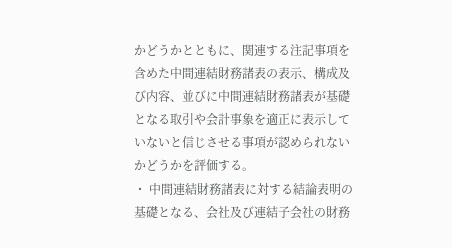かどうかとともに、関連する注記事項を含めた中間連結財務諸表の表示、構成及び内容、並びに中間連結財務諸表が基礎となる取引や会計事象を適正に表示していないと信じさせる事項が認められないかどうかを評価する。
・ 中間連結財務諸表に対する結論表明の基礎となる、会社及び連結子会社の財務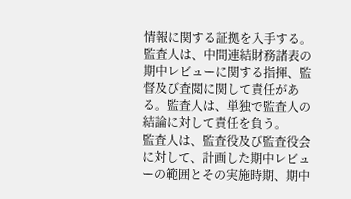情報に関する証拠を入手する。監査人は、中間連結財務諸表の期中レビューに関する指揮、監督及び査閲に関して責任がある。監査人は、単独で監査人の結論に対して責任を負う。
監査人は、監査役及び監査役会に対して、計画した期中レビューの範囲とその実施時期、期中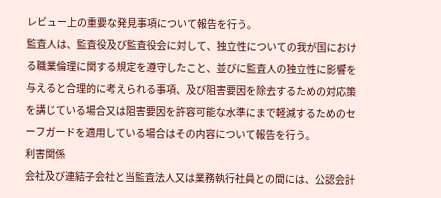レビュー上の重要な発見事項について報告を行う。
監査人は、監査役及び監査役会に対して、独立性についての我が国における職業倫理に関する規定を遵守したこと、並びに監査人の独立性に影響を与えると合理的に考えられる事項、及び阻害要因を除去するための対応策を講じている場合又は阻害要因を許容可能な水準にまで軽減するためのセーフガードを適用している場合はその内容について報告を行う。
利害関係
会社及び連結子会社と当監査法人又は業務執行社員との間には、公認会計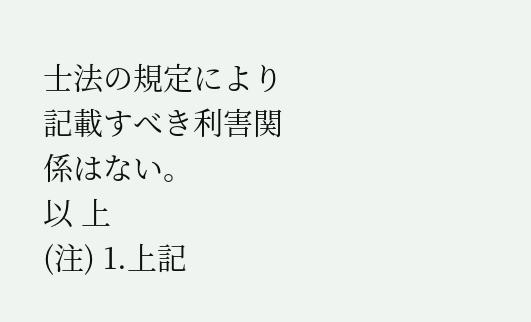士法の規定により記載すべき利害関係はない。
以 上
(注) 1.上記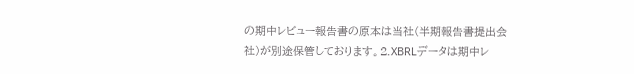の期中レビュー報告書の原本は当社(半期報告書提出会社)が別途保管しております。2.XBRLデータは期中レ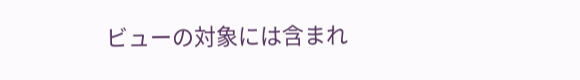ビューの対象には含まれ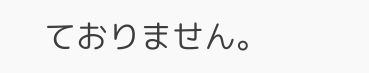ておりません。